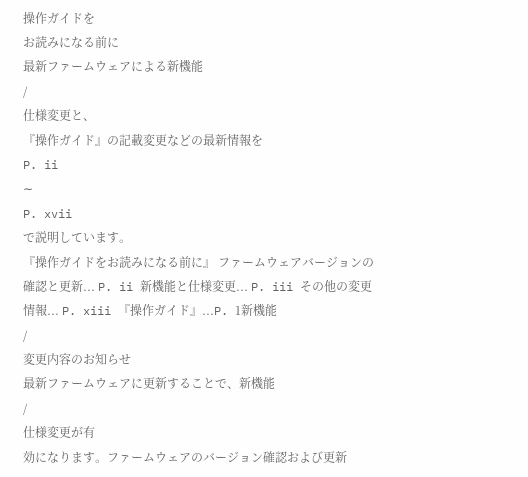操作ガイドを
お読みになる前に
最新ファームウェアによる新機能
/
仕様変更と、
『操作ガイド』の記載変更などの最新情報を
P. ii
∼
P. xvii
で説明しています。
『操作ガイドをお読みになる前に』 ファームウェアバージョンの確認と更新... P. ii 新機能と仕様変更... P. iii その他の変更情報... P. xiii 『操作ガイド』...P. 1新機能
/
変更内容のお知らせ
最新ファームウェアに更新することで、新機能
/
仕様変更が有
効になります。ファームウェアのバージョン確認および更新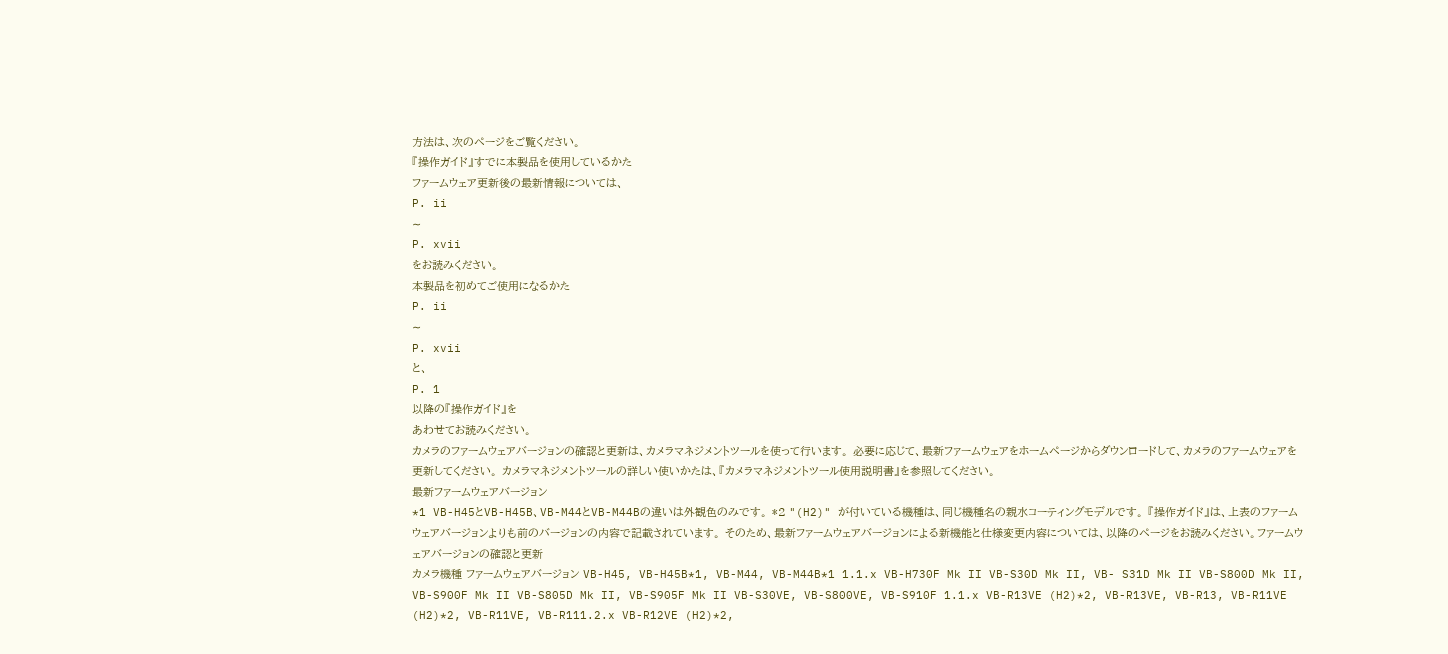方法は、次のページをご覧ください。
『操作ガイド』すでに本製品を使用しているかた
ファームウェア更新後の最新情報については、
P. ii
∼
P. xvii
をお読みください。
本製品を初めてご使用になるかた
P. ii
∼
P. xvii
と、
P. 1
以降の『操作ガイド』を
あわせてお読みください。
カメラのファームウェアバージョンの確認と更新は、カメラマネジメントツールを使って行います。 必要に応じて、最新ファームウェアをホームページからダウンロードして、カメラのファームウェアを更新してください。 カメラマネジメントツールの詳しい使いかたは、『カメラマネジメントツール使用説明書』を参照してください。
最新ファームウェアバージョン
*1 VB-H45とVB-H45B、VB-M44とVB-M44Bの違いは外観色のみです。 *2 "(H2)" が付いている機種は、同じ機種名の親水コーティングモデルです。 『操作ガイド』は、上表のファームウェアバージョンよりも前のバージョンの内容で記載されています。 そのため、最新ファームウェアバージョンによる新機能と仕様変更内容については、以降のページをお読みください。ファームウェアバージョンの確認と更新
カメラ機種 ファームウェアバージョン VB-H45, VB-H45B*1, VB-M44, VB-M44B*1 1.1.x VB-H730F Mk II VB-S30D Mk II, VB- S31D Mk II VB-S800D Mk II, VB-S900F Mk II VB-S805D Mk II, VB-S905F Mk II VB-S30VE, VB-S800VE, VB-S910F 1.1.x VB-R13VE (H2)*2, VB-R13VE, VB-R13, VB-R11VE (H2)*2, VB-R11VE, VB-R111.2.x VB-R12VE (H2)*2,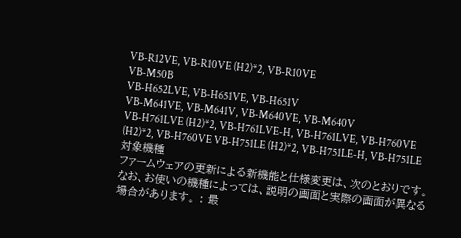VB-R12VE, VB-R10VE (H2)*2, VB-R10VE
VB-M50B
VB-H652LVE, VB-H651VE, VB-H651V
VB-M641VE, VB-M641V, VB-M640VE, VB-M640V
VB-H761LVE (H2)*2, VB-H761LVE-H, VB-H761LVE, VB-H760VE (H2)*2, VB-H760VE VB-H751LE (H2)*2, VB-H751LE-H, VB-H751LE
対象機種
ファームウェアの更新による新機能と仕様変更は、次のとおりです。 なお、お使いの機種によっては、説明の画面と実際の画面が異なる場合があります。 : 最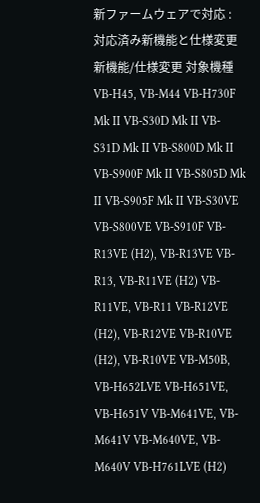新ファームウェアで対応 : 対応済み新機能と仕様変更
新機能/仕様変更 対象機種 VB-H45, VB-M44 VB-H730F Mk II VB-S30D Mk II VB-S31D Mk II VB-S800D Mk II VB-S900F Mk II VB-S805D Mk II VB-S905F Mk II VB-S30VE VB-S800VE VB-S910F VB-R13VE (H2), VB-R13VE VB-R13, VB-R11VE (H2) VB-R11VE, VB-R11 VB-R12VE (H2), VB-R12VE VB-R10VE (H2), VB-R10VE VB-M50B, VB-H652LVE VB-H651VE, VB-H651V VB-M641VE, VB-M641V VB-M640VE, VB-M640V VB-H761LVE (H2)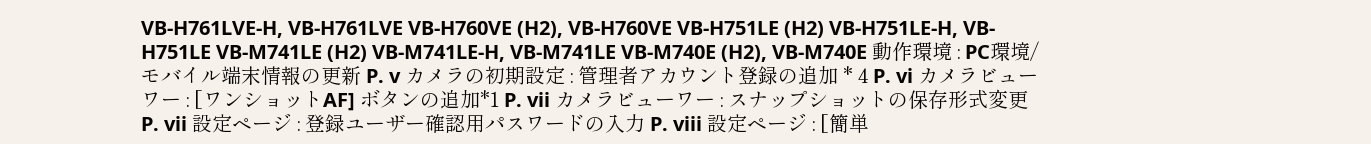VB-H761LVE-H, VB-H761LVE VB-H760VE (H2), VB-H760VE VB-H751LE (H2) VB-H751LE-H, VB-H751LE VB-M741LE (H2) VB-M741LE-H, VB-M741LE VB-M740E (H2), VB-M740E 動作環境 : PC環境/モバイル端末情報の更新 P. v カメラの初期設定 : 管理者アカウント登録の追加 * 4 P. vi カメラビューワー : [ワンショットAF] ボタンの追加*1 P. vii カメラビューワー : スナップショットの保存形式変更 P. vii 設定ページ : 登録ユーザー確認用パスワードの入力 P. viii 設定ページ : [簡単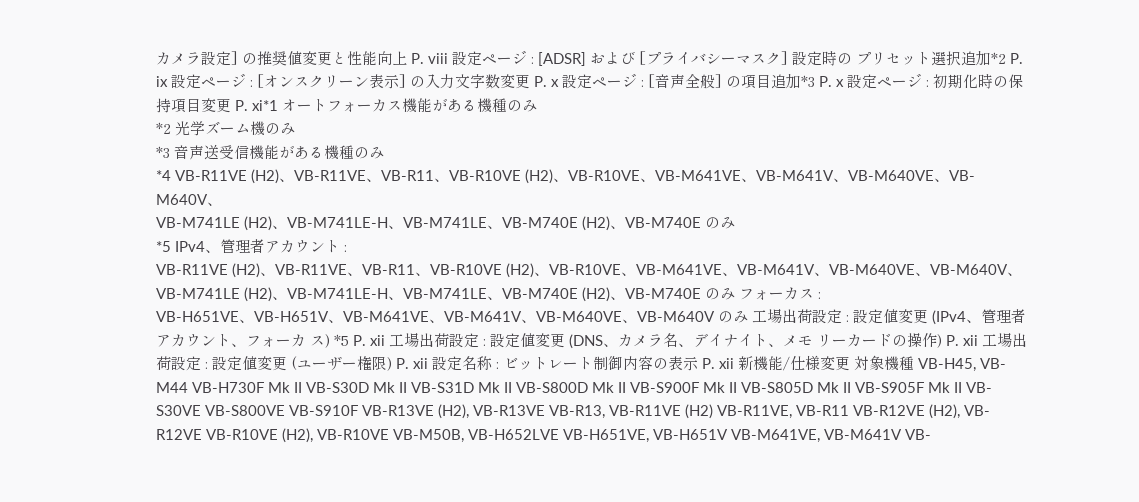カメラ設定] の推奨値変更と性能向上 P. viii 設定ページ : [ADSR] および [プライバシーマスク] 設定時の プリセット選択追加*2 P. ix 設定ページ : [オンスクリーン表示] の入力文字数変更 P. x 設定ページ : [音声全般] の項目追加*3 P. x 設定ページ : 初期化時の保持項目変更 P. xi*1 オートフォーカス機能がある機種のみ
*2 光学ズーム機のみ
*3 音声送受信機能がある機種のみ
*4 VB-R11VE (H2)、VB-R11VE、VB-R11、VB-R10VE (H2)、VB-R10VE、VB-M641VE、VB-M641V、VB-M640VE、VB-M640V、
VB-M741LE (H2)、VB-M741LE-H、VB-M741LE、VB-M740E (H2)、VB-M740E のみ
*5 IPv4、管理者アカウント :
VB-R11VE (H2)、VB-R11VE、VB-R11、VB-R10VE (H2)、VB-R10VE、VB-M641VE、VB-M641V、VB-M640VE、VB-M640V、
VB-M741LE (H2)、VB-M741LE-H、VB-M741LE、VB-M740E (H2)、VB-M740E のみ フォーカス :
VB-H651VE、VB-H651V、VB-M641VE、VB-M641V、VB-M640VE、VB-M640V のみ 工場出荷設定 : 設定値変更 (IPv4、管理者アカウント、フォーカ ス) *5 P. xii 工場出荷設定 : 設定値変更 (DNS、カメラ名、デイナイト、メモ リーカードの操作) P. xii 工場出荷設定 : 設定値変更 (ユーザー権限) P. xii 設定名称 : ビットレート制御内容の表示 P. xii 新機能/仕様変更 対象機種 VB-H45, VB-M44 VB-H730F Mk II VB-S30D Mk II VB-S31D Mk II VB-S800D Mk II VB-S900F Mk II VB-S805D Mk II VB-S905F Mk II VB-S30VE VB-S800VE VB-S910F VB-R13VE (H2), VB-R13VE VB-R13, VB-R11VE (H2) VB-R11VE, VB-R11 VB-R12VE (H2), VB-R12VE VB-R10VE (H2), VB-R10VE VB-M50B, VB-H652LVE VB-H651VE, VB-H651V VB-M641VE, VB-M641V VB-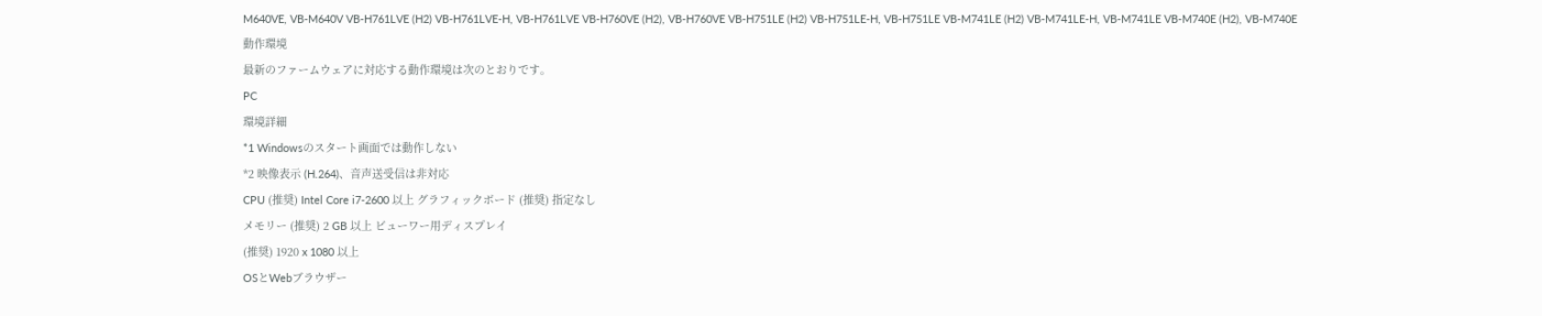M640VE, VB-M640V VB-H761LVE (H2) VB-H761LVE-H, VB-H761LVE VB-H760VE (H2), VB-H760VE VB-H751LE (H2) VB-H751LE-H, VB-H751LE VB-M741LE (H2) VB-M741LE-H, VB-M741LE VB-M740E (H2), VB-M740E
動作環境
最新のファームウェアに対応する動作環境は次のとおりです。
PC
環境詳細
*1 Windowsのスタート画面では動作しない
*2 映像表示 (H.264)、音声送受信は非対応
CPU (推奨) Intel Core i7-2600 以上 グラフィックボード (推奨) 指定なし
メモリー (推奨) 2 GB 以上 ビューワー用ディスプレイ
(推奨) 1920 x 1080 以上
OSとWebブラウザー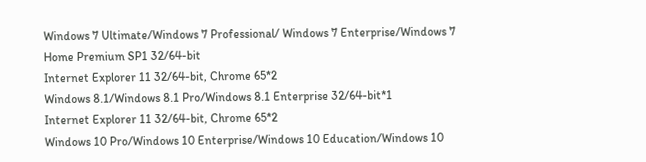Windows 7 Ultimate/Windows 7 Professional/ Windows 7 Enterprise/Windows 7 Home Premium SP1 32/64-bit
Internet Explorer 11 32/64-bit, Chrome 65*2
Windows 8.1/Windows 8.1 Pro/Windows 8.1 Enterprise 32/64-bit*1
Internet Explorer 11 32/64-bit, Chrome 65*2
Windows 10 Pro/Windows 10 Enterprise/Windows 10 Education/Windows 10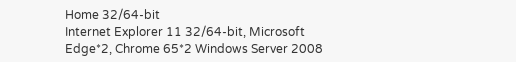Home 32/64-bit
Internet Explorer 11 32/64-bit, Microsoft Edge*2, Chrome 65*2 Windows Server 2008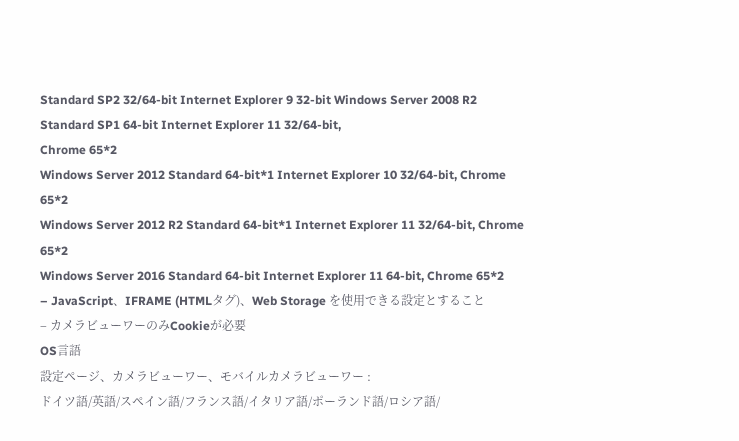Standard SP2 32/64-bit Internet Explorer 9 32-bit Windows Server 2008 R2 Standard SP1 64-bit Internet Explorer 11 32/64-bit,
Chrome 65*2
Windows Server 2012 Standard 64-bit*1 Internet Explorer 10 32/64-bit, Chrome 65*2
Windows Server 2012 R2 Standard 64-bit*1 Internet Explorer 11 32/64-bit, Chrome 65*2
Windows Server 2016 Standard 64-bit Internet Explorer 11 64-bit, Chrome 65*2
– JavaScript、IFRAME (HTMLタグ)、Web Storage を使用できる設定とすること
– カメラビューワーのみCookieが必要
OS言語
設定ページ、カメラビューワー、モバイルカメラビューワー :
ドイツ語/英語/スペイン語/フランス語/イタリア語/ポーランド語/ロシア語/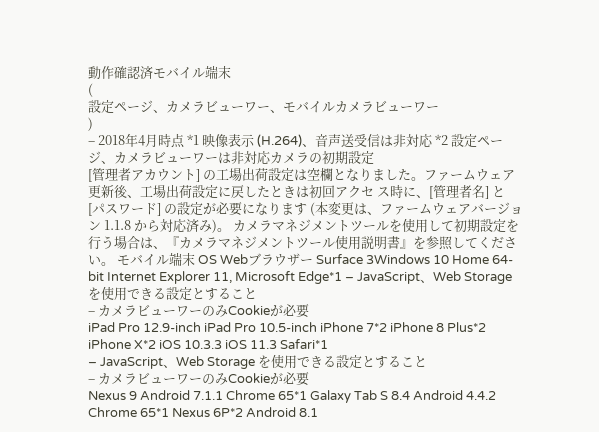動作確認済モバイル端末
(
設定ページ、カメラビューワー、モバイルカメラビューワー
)
– 2018年4月時点 *1 映像表示 (H.264)、音声送受信は非対応 *2 設定ページ、カメラビューワーは非対応カメラの初期設定
[管理者アカウント] の工場出荷設定は空欄となりました。ファームウェア更新後、工場出荷設定に戻したときは初回アクセ ス時に、[管理者名] と [パスワード] の設定が必要になります (本変更は、ファームウェアバージョン 1.1.8 から対応済み)。 カメラマネジメントツールを使用して初期設定を行う場合は、『カメラマネジメントツール使用説明書』を参照してくださ い。 モバイル端末 OS Webブラウザー Surface 3Windows 10 Home 64-bit Internet Explorer 11, Microsoft Edge*1 – JavaScript、Web Storage を使用できる設定とすること
– カメラビューワーのみCookieが必要
iPad Pro 12.9-inch iPad Pro 10.5-inch iPhone 7*2 iPhone 8 Plus*2 iPhone X*2 iOS 10.3.3 iOS 11.3 Safari*1
– JavaScript、Web Storage を使用できる設定とすること
– カメラビューワーのみCookieが必要
Nexus 9 Android 7.1.1 Chrome 65*1 Galaxy Tab S 8.4 Android 4.4.2 Chrome 65*1 Nexus 6P*2 Android 8.1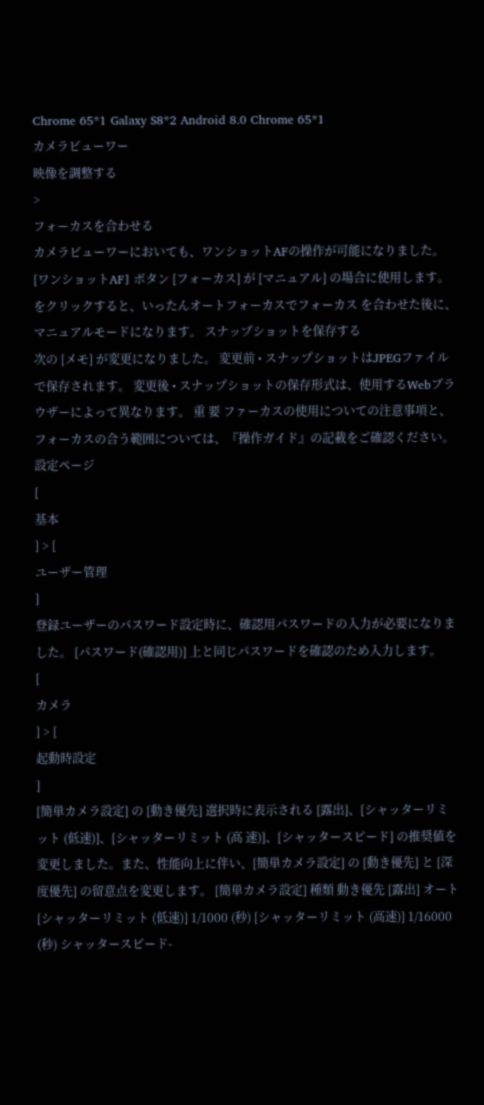Chrome 65*1 Galaxy S8*2 Android 8.0 Chrome 65*1
カメラビューワー
映像を調整する
>
フォーカスを合わせる
カメラビューワーにおいても、ワンショットAFの操作が可能になりました。 [ワンショットAF] ボタン [フォーカス] が [マニュアル] の場合に使用します。 をクリックすると、いったんオートフォーカスでフォーカス を合わせた後に、マニュアルモードになります。 スナップショットを保存する
次の [メモ] が変更になりました。 変更前 • スナップショットはJPEGファイルで保存されます。 変更後 • スナップショットの保存形式は、使用するWebブラウザーによって異なります。 重 要 ファーカスの使用についての注意事項と、フォーカスの合う範囲については、『操作ガイド』の記載をご確認ください。設定ページ
[
基本
] > [
ユーザー管理
]
登録ユーザーのパスワード設定時に、確認用パスワードの入力が必要になりました。 [パスワード(確認用)] 上と同じパスワードを確認のため入力します。
[
カメラ
] > [
起動時設定
]
[簡単カメラ設定] の [動き優先] 選択時に表示される [露出]、[シャッターリミット (低速)]、[シャッターリミット (高 速)]、[シャッタースピード] の推奨値を変更しました。また、性能向上に伴い、[簡単カメラ設定] の [動き優先] と [深 度優先] の留意点を変更します。 [簡単カメラ設定] 種類 動き優先 [露出] オート [シャッターリミット (低速)] 1/1000 (秒) [シャッターリミット (高速)] 1/16000 (秒) シャッタースピード-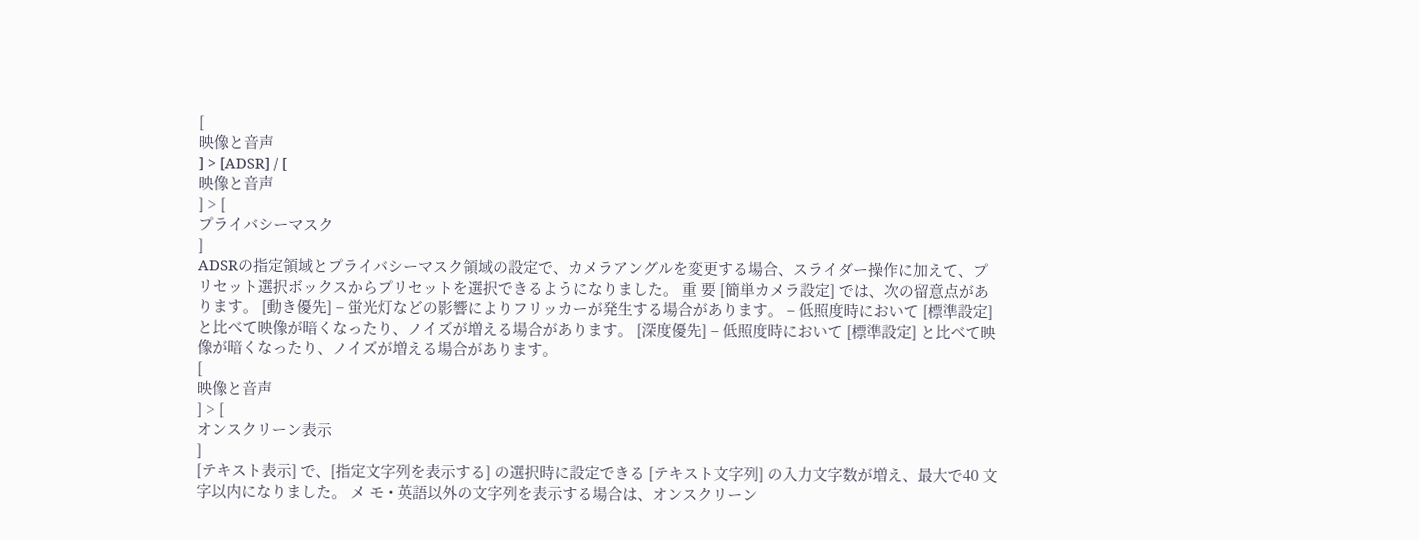[
映像と音声
] > [ADSR] / [
映像と音声
] > [
プライバシーマスク
]
ADSRの指定領域とプライバシーマスク領域の設定で、カメラアングルを変更する場合、スライダー操作に加えて、プ リセット選択ボックスからプリセットを選択できるようになりました。 重 要 [簡単カメラ設定] では、次の留意点があります。 [動き優先] – 蛍光灯などの影響によりフリッカーが発生する場合があります。 – 低照度時において [標準設定] と比べて映像が暗くなったり、ノイズが増える場合があります。 [深度優先] – 低照度時において [標準設定] と比べて映像が暗くなったり、ノイズが増える場合があります。
[
映像と音声
] > [
オンスクリーン表示
]
[テキスト表示] で、[指定文字列を表示する] の選択時に設定できる [テキスト文字列] の入力文字数が増え、最大で40 文字以内になりました。 メ モ • 英語以外の文字列を表示する場合は、オンスクリーン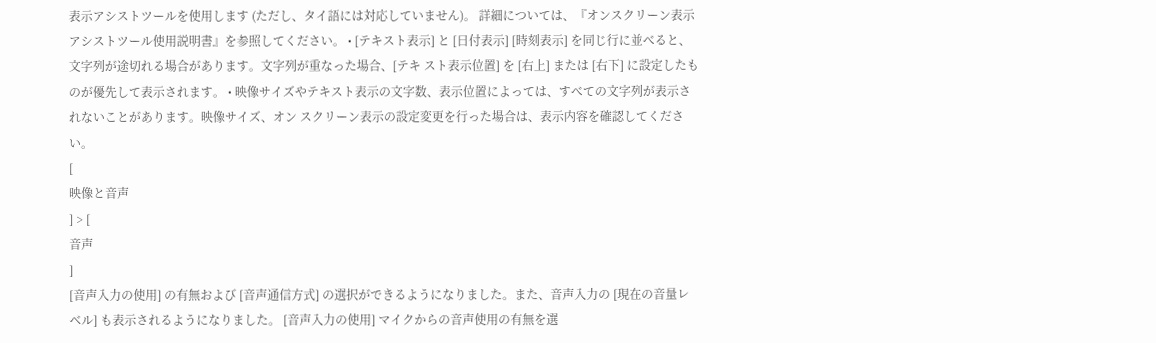表示アシストツールを使用します (ただし、タイ語には対応していません)。 詳細については、『オンスクリーン表示アシストツール使用説明書』を参照してください。 • [テキスト表示] と [日付表示] [時刻表示] を同じ行に並べると、文字列が途切れる場合があります。文字列が重なった場合、[テキ スト表示位置] を [右上] または [右下] に設定したものが優先して表示されます。 • 映像サイズやテキスト表示の文字数、表示位置によっては、すべての文字列が表示されないことがあります。映像サイズ、オン スクリーン表示の設定変更を行った場合は、表示内容を確認してください。
[
映像と音声
] > [
音声
]
[音声入力の使用] の有無および [音声通信方式] の選択ができるようになりました。また、音声入力の [現在の音量レ ベル] も表示されるようになりました。 [音声入力の使用] マイクからの音声使用の有無を選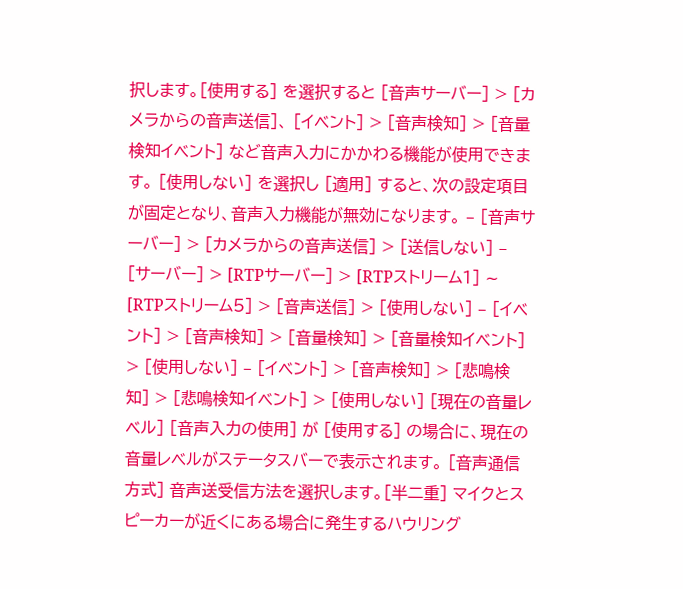択します。[使用する] を選択すると [音声サーバー] > [カメラからの音声送信]、 [イベント] > [音声検知] > [音量検知イベント] など音声入力にかかわる機能が使用できます。 [使用しない] を選択し [適用] すると、次の設定項目が固定となり、音声入力機能が無効になります。 – [音声サーバー] > [カメラからの音声送信] > [送信しない] – [サーバー] > [RTPサーバー] > [RTPストリーム1] ∼ [RTPストリーム5] > [音声送信] > [使用しない] – [イベント] > [音声検知] > [音量検知] > [音量検知イベント] > [使用しない] – [イベント] > [音声検知] > [悲鳴検知] > [悲鳴検知イベント] > [使用しない] [現在の音量レベル] [音声入力の使用] が [使用する] の場合に、現在の音量レベルがステータスバーで表示されます。 [音声通信方式] 音声送受信方法を選択します。[半二重] マイクとスピーカーが近くにある場合に発生するハウリング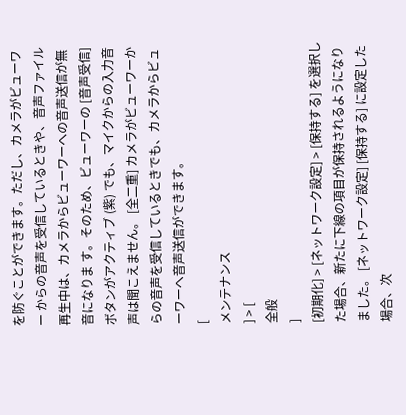を防ぐことができます。ただし、カメラがビューワー からの音声を受信しているときや、音声ファイル再生中は、カメラからビューワーへの音声送信が無音になりま す。そのため、ビューワーの [音声受信] ボタンがアクティブ (紫) でも、マイクからの入力音声は聞こえません。 [全二重] カメラがビューワーからの音声を受信しているときでも、カメラからビューワーへ音声送信ができます。
[
メンテナンス
] > [
全般
]
[初期化] > [ネットワーク設定] > [保持する] を選択した場合、新たに下線の項目が保持されるようになりました。 [ネットワーク設定] [保持する] に設定した場合、次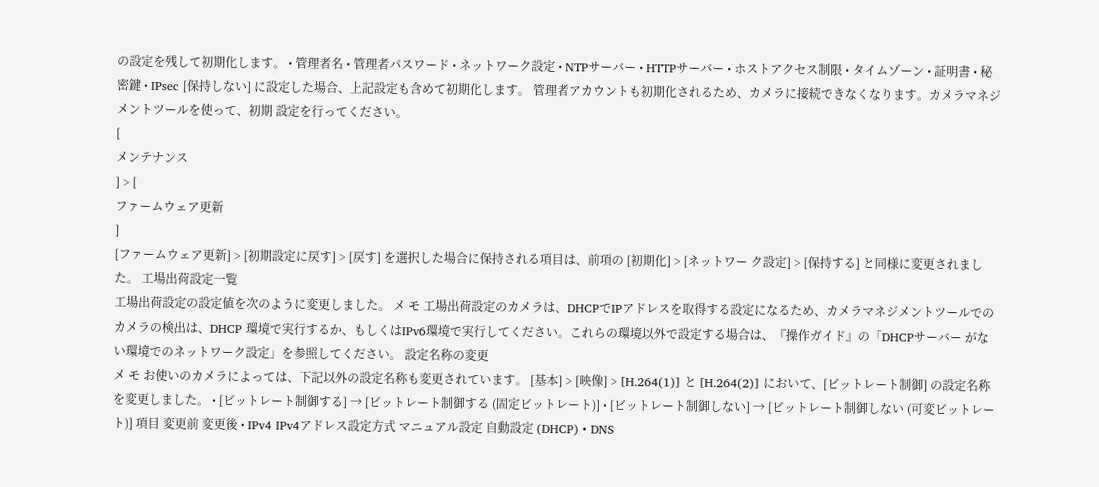の設定を残して初期化します。 • 管理者名 • 管理者パスワード • ネットワーク設定 • NTPサーバー • HTTPサーバー • ホストアクセス制限 • タイムゾーン • 証明書 • 秘密鍵 • IPsec [保持しない] に設定した場合、上記設定も含めて初期化します。 管理者アカウントも初期化されるため、カメラに接続できなくなります。カメラマネジメントツールを使って、初期 設定を行ってください。
[
メンテナンス
] > [
ファームウェア更新
]
[ファームウェア更新] > [初期設定に戻す] > [戻す] を選択した場合に保持される項目は、前項の [初期化] > [ネットワー ク設定] > [保持する] と同様に変更されました。 工場出荷設定一覧
工場出荷設定の設定値を次のように変更しました。 メ モ 工場出荷設定のカメラは、DHCPでIPアドレスを取得する設定になるため、カメラマネジメントツールでのカメラの検出は、DHCP 環境で実行するか、もしくはIPv6環境で実行してください。これらの環境以外で設定する場合は、『操作ガイド』の「DHCPサーバー がない環境でのネットワーク設定」を参照してください。 設定名称の変更
メ モ お使いのカメラによっては、下記以外の設定名称も変更されています。 [基本] > [映像] > [H.264(1)] と [H.264(2)] において、[ビットレート制御] の設定名称を変更しました。 • [ビットレート制御する] → [ビットレート制御する (固定ビットレート)] • [ビットレート制御しない] → [ビットレート制御しない (可変ビットレート)] 項目 変更前 変更後 • IPv4 IPv4アドレス設定方式 マニュアル設定 自動設定 (DHCP) • DNS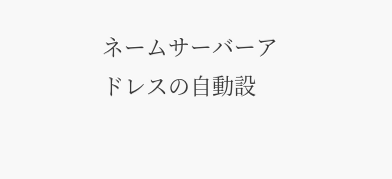ネームサーバーアドレスの自動設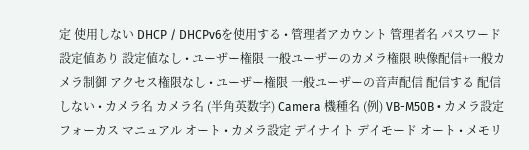定 使用しない DHCP / DHCPv6を使用する • 管理者アカウント 管理者名 パスワード 設定値あり 設定値なし • ユーザー権限 一般ユーザーのカメラ権限 映像配信+一般カメラ制御 アクセス権限なし • ユーザー権限 一般ユーザーの音声配信 配信する 配信しない • カメラ名 カメラ名 (半角英数字) Camera 機種名 (例) VB-M50B • カメラ設定 フォーカス マニュアル オート • カメラ設定 デイナイト デイモード オート • メモリ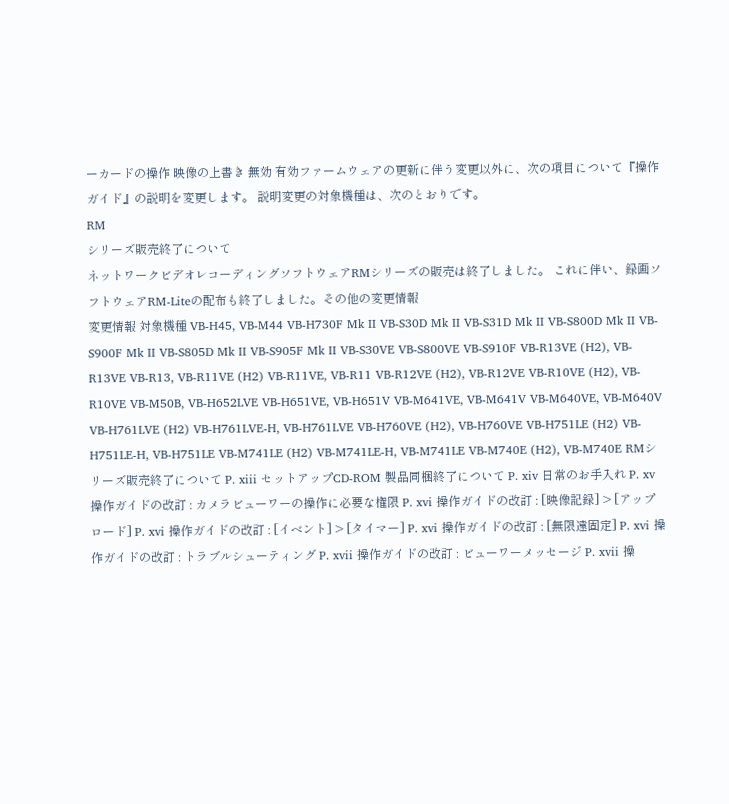ーカードの操作 映像の上書き 無効 有効ファームウェアの更新に伴う変更以外に、次の項目について『操作ガイド』の説明を変更します。 説明変更の対象機種は、次のとおりです。
RM
シリーズ販売終了について
ネットワークビデオレコーディングソフトウェアRMシリーズの販売は終了しました。 これに伴い、録画ソフトウェアRM-Liteの配布も終了しました。その他の変更情報
変更情報 対象機種 VB-H45, VB-M44 VB-H730F Mk II VB-S30D Mk II VB-S31D Mk II VB-S800D Mk II VB-S900F Mk II VB-S805D Mk II VB-S905F Mk II VB-S30VE VB-S800VE VB-S910F VB-R13VE (H2), VB-R13VE VB-R13, VB-R11VE (H2) VB-R11VE, VB-R11 VB-R12VE (H2), VB-R12VE VB-R10VE (H2), VB-R10VE VB-M50B, VB-H652LVE VB-H651VE, VB-H651V VB-M641VE, VB-M641V VB-M640VE, VB-M640V VB-H761LVE (H2) VB-H761LVE-H, VB-H761LVE VB-H760VE (H2), VB-H760VE VB-H751LE (H2) VB-H751LE-H, VB-H751LE VB-M741LE (H2) VB-M741LE-H, VB-M741LE VB-M740E (H2), VB-M740E RMシリーズ販売終了について P. xiii セットアップCD-ROM 製品同梱終了について P. xiv 日常のお手入れ P. xv 操作ガイドの改訂 : カメラビューワーの操作に必要な権限 P. xvi 操作ガイドの改訂 : [映像記録] > [アップロード] P. xvi 操作ガイドの改訂 : [イベント] > [タイマー] P. xvi 操作ガイドの改訂 : [無限遠固定] P. xvi 操作ガイドの改訂 : トラブルシューティング P. xvii 操作ガイドの改訂 : ビューワーメッセージ P. xvii 操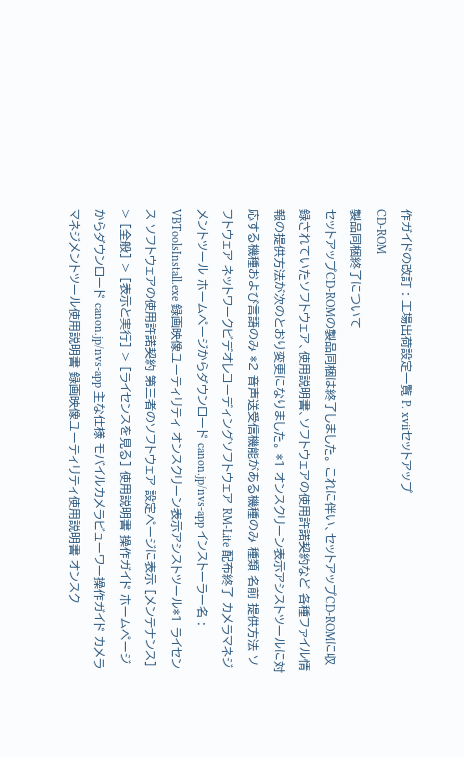作ガイドの改訂 : 工場出荷設定一覧 P. xviiセットアップ
CD-ROM
製品同梱終了について
セットアップCD-ROMの製品同梱は終了しました。 これに伴い、セットアップCD-ROMに収録されていたソフトウェア、使用説明書、ソフトウェアの使用許諾契約など 各種ファイル情報の提供方法が次のとおり変更になりました。 *1 オンスクリーン表示アシストツールに対応する機種および言語のみ *2 音声送受信機能がある機種のみ 種類 名前 提供方法 ソフトウェア ネットワークビデオレコーディングソフトウェア RM-Lite 配布終了 カメラマネジメントツール ホームページからダウンロード canon.jp/nvs-app インストーラー名 : VBToolsInstall.exe 録画映像ユーティリティ オンスクリーン表示アシストツール*1 ライセンス ソフトウェアの使用許諾契約 第三者のソフトウェア 設定ページに表示 [メンテナンス] > [全般] > [表示と実行] > [ライセンスを見る] 使用説明書 操作ガイド ホームページからダウンロード canon.jp/nvs-app 主な仕様 モバイルカメラビューワー操作ガイド カメラマネジメントツール使用説明書 録画映像ユーティリティ使用説明書 オンスク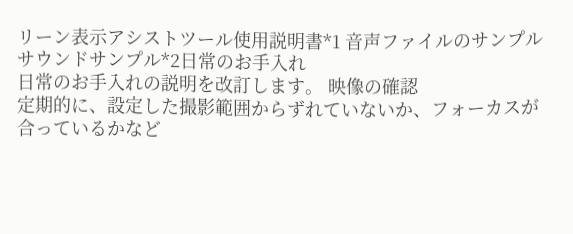リーン表示アシストツール使用説明書*1 音声ファイルのサンプル サウンドサンプル*2日常のお手入れ
日常のお手入れの説明を改訂します。 映像の確認
定期的に、設定した撮影範囲からずれていないか、フォーカスが合っているかなど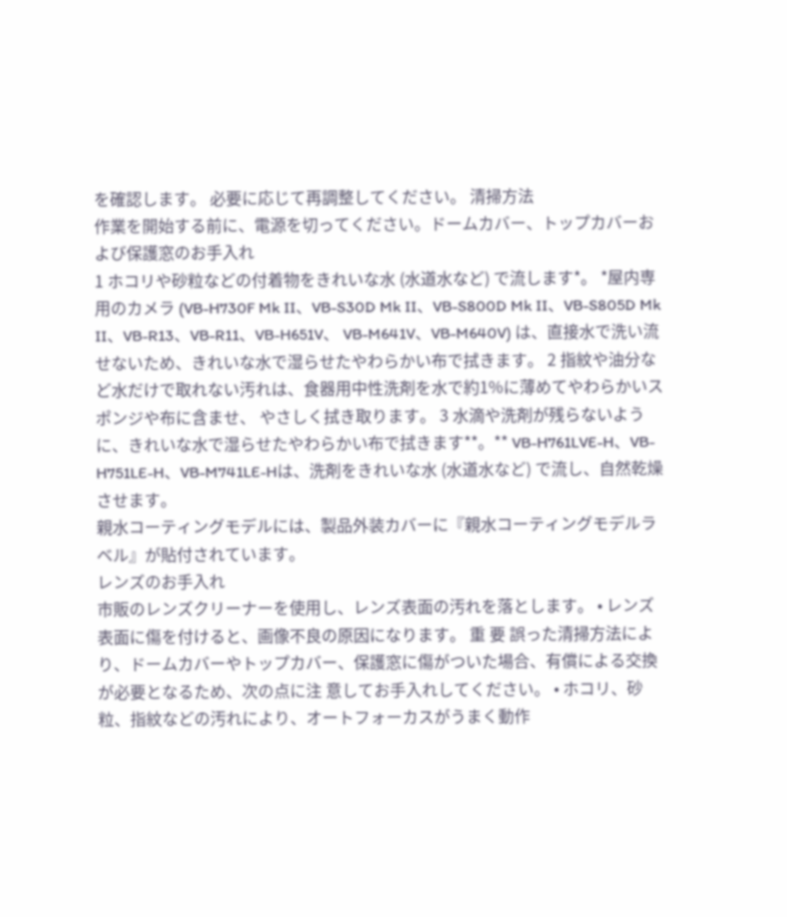を確認します。 必要に応じて再調整してください。 清掃方法
作業を開始する前に、電源を切ってください。ドームカバー、トップカバーおよび保護窓のお手入れ
1 ホコリや砂粒などの付着物をきれいな水 (水道水など) で流します*。 *屋内専用のカメラ (VB-H730F Mk II、VB-S30D Mk II、VB-S800D Mk II、VB-S805D Mk II、VB-R13、VB-R11、VB-H651V、 VB-M641V、VB-M640V) は、直接水で洗い流せないため、きれいな水で湿らせたやわらかい布で拭きます。 2 指紋や油分など水だけで取れない汚れは、食器用中性洗剤を水で約1%に薄めてやわらかいスポンジや布に含ませ、 やさしく拭き取ります。 3 水滴や洗剤が残らないように、きれいな水で湿らせたやわらかい布で拭きます**。** VB-H761LVE-H、VB-H751LE-H、VB-M741LE-Hは、洗剤をきれいな水 (水道水など) で流し、自然乾燥させます。
親水コーティングモデルには、製品外装カバーに『親水コーティングモデルラベル』が貼付されています。
レンズのお手入れ
市販のレンズクリーナーを使用し、レンズ表面の汚れを落とします。 • レンズ表面に傷を付けると、画像不良の原因になります。 重 要 誤った清掃方法により、ドームカバーやトップカバー、保護窓に傷がついた場合、有償による交換が必要となるため、次の点に注 意してお手入れしてください。 • ホコリ、砂粒、指紋などの汚れにより、オートフォーカスがうまく動作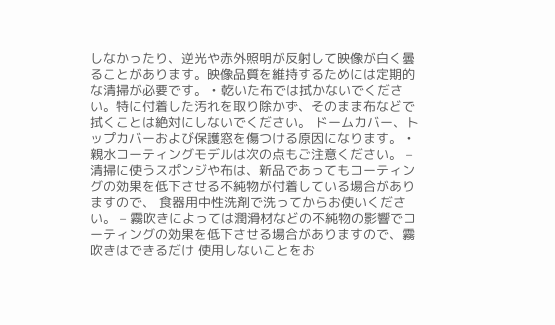しなかったり、逆光や赤外照明が反射して映像が白く曇 ることがあります。映像品質を維持するためには定期的な清掃が必要です。 • 乾いた布では拭かないでください。特に付着した汚れを取り除かず、そのまま布などで拭くことは絶対にしないでください。 ドームカバー、トップカバーおよび保護窓を傷つける原因になります。 • 親水コーティングモデルは次の点もご注意ください。 – 清掃に使うスポンジや布は、新品であってもコーティングの効果を低下させる不純物が付着している場合がありますので、 食器用中性洗剤で洗ってからお使いください。 – 霧吹きによっては潤滑材などの不純物の影響でコーティングの効果を低下させる場合がありますので、霧吹きはできるだけ 使用しないことをお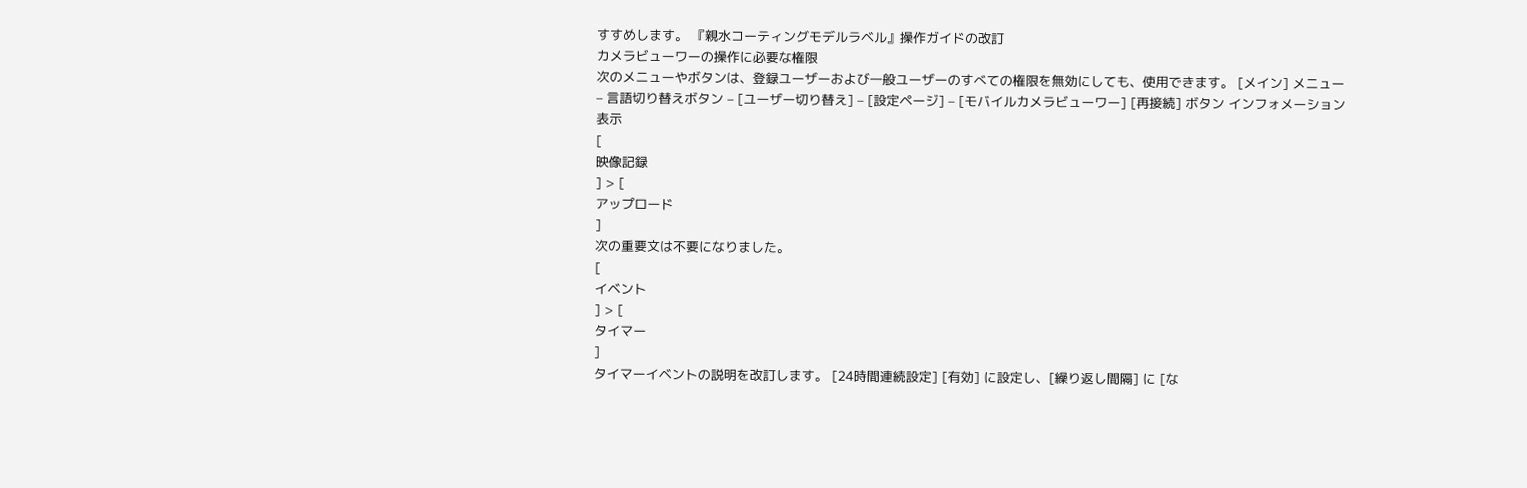すすめします。 『親水コーティングモデルラベル』操作ガイドの改訂
カメラビューワーの操作に必要な権限
次のメニューやボタンは、登録ユーザーおよび一般ユーザーのすべての権限を無効にしても、使用できます。 [メイン] メニュー – 言語切り替えボタン – [ユーザー切り替え] – [設定ページ] – [モバイルカメラビューワー] [再接続] ボタン インフォメーション表示
[
映像記録
] > [
アップロード
]
次の重要文は不要になりました。
[
イベント
] > [
タイマー
]
タイマーイベントの説明を改訂します。 [24時間連続設定] [有効] に設定し、[繰り返し間隔] に [な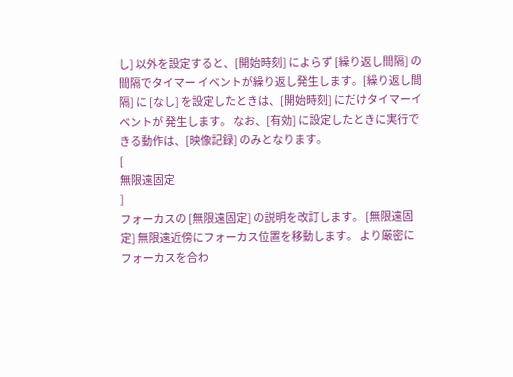し] 以外を設定すると、[開始時刻] によらず [繰り返し間隔] の間隔でタイマー イベントが繰り返し発生します。[繰り返し間隔] に [なし] を設定したときは、[開始時刻] にだけタイマーイベントが 発生します。 なお、[有効] に設定したときに実行できる動作は、[映像記録] のみとなります。
[
無限遠固定
]
フォーカスの [無限遠固定] の説明を改訂します。 [無限遠固定] 無限遠近傍にフォーカス位置を移動します。 より厳密にフォーカスを合わ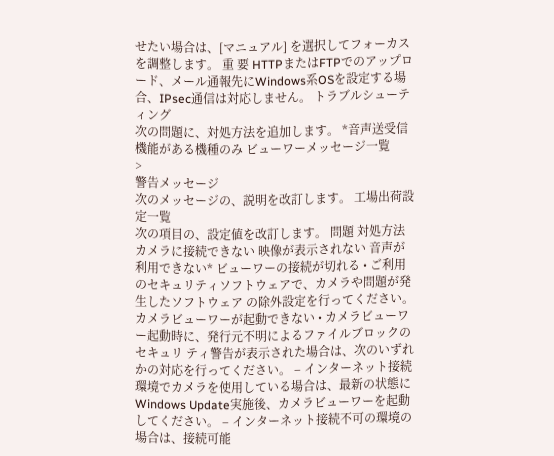せたい場合は、[マニュアル] を選択してフォーカスを調整します。 重 要 HTTPまたはFTPでのアップロード、メール通報先にWindows系OSを設定する場合、IPsec通信は対応しません。 トラブルシューティング
次の問題に、対処方法を追加します。 *音声送受信機能がある機種のみ ビューワーメッセージ一覧
>
警告メッセージ
次のメッセージの、説明を改訂します。 工場出荷設定一覧
次の項目の、設定値を改訂します。 問題 対処方法 カメラに接続できない 映像が表示されない 音声が利用できない* ビューワーの接続が切れる • ご利用のセキュリティソフトウェアで、カメラや問題が発生したソフトウェア の除外設定を行ってください。 カメラビューワーが起動できない • カメラビューワー起動時に、発行元不明によるファイルブロックのセキュリ ティ警告が表示された場合は、次のいずれかの対応を行ってください。 – インターネット接続環境でカメラを使用している場合は、最新の状態に Windows Update実施後、カメラビューワーを起動してください。 – インターネット接続不可の環境の場合は、接続可能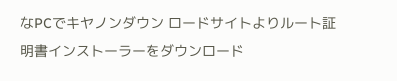なPCでキヤノンダウン ロードサイトよりルート証明書インストーラーをダウンロード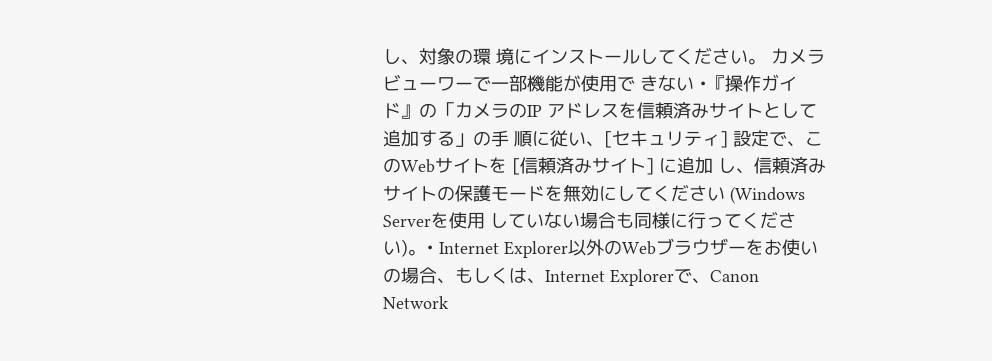し、対象の環 境にインストールしてください。 カメラビューワーで一部機能が使用で きない •『操作ガイド』の「カメラのIP アドレスを信頼済みサイトとして追加する」の手 順に従い、[セキュリティ] 設定で、このWebサイトを [信頼済みサイト] に追加 し、信頼済みサイトの保護モードを無効にしてください (Windows Serverを使用 していない場合も同様に行ってください)。• Internet Explorer以外のWebブラウザーをお使いの場合、もしくは、Internet Explorerで、Canon Network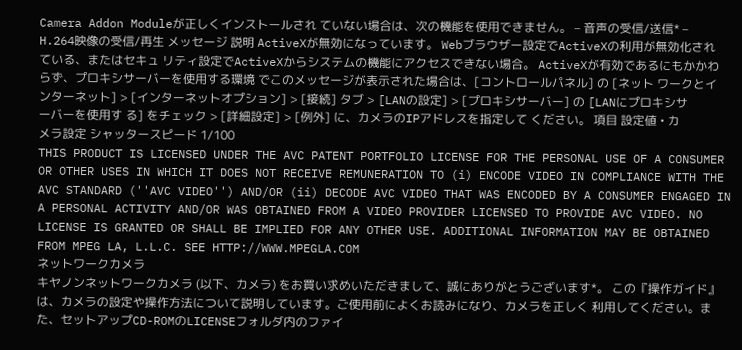Camera Addon Moduleが正しくインストールされ ていない場合は、次の機能を使用できません。 – 音声の受信/送信* – H.264映像の受信/再生 メッセージ 説明 ActiveXが無効になっています。 Webブラウザー設定でActiveXの利用が無効化されている、またはセキュ リティ設定でActiveXからシステムの機能にアクセスできない場合。 ActiveXが有効であるにもかかわらず、プロキシサーバーを使用する環境 でこのメッセージが表示された場合は、[コントロールパネル] の [ネット ワークとインターネット] > [インターネットオプション] > [接続] タブ > [LANの設定] > [プロキシサーバー] の [LANにプロキシサーバーを使用す る] をチェック > [詳細設定] > [例外] に、カメラのIPアドレスを指定して ください。 項目 設定値 • カメラ設定 シャッタースピード 1/100
THIS PRODUCT IS LICENSED UNDER THE AVC PATENT PORTFOLIO LICENSE FOR THE PERSONAL USE OF A CONSUMER OR OTHER USES IN WHICH IT DOES NOT RECEIVE REMUNERATION TO (i) ENCODE VIDEO IN COMPLIANCE WITH THE AVC STANDARD (''AVC VIDEO'') AND/OR (ii) DECODE AVC VIDEO THAT WAS ENCODED BY A CONSUMER ENGAGED IN A PERSONAL ACTIVITY AND/OR WAS OBTAINED FROM A VIDEO PROVIDER LICENSED TO PROVIDE AVC VIDEO. NO LICENSE IS GRANTED OR SHALL BE IMPLIED FOR ANY OTHER USE. ADDITIONAL INFORMATION MAY BE OBTAINED FROM MPEG LA, L.L.C. SEE HTTP://WWW.MPEGLA.COM
ネットワークカメラ
キヤノンネットワークカメラ (以下、カメラ) をお買い求めいただきまして、誠にありがとうございます*。 この『操作ガイド』は、カメラの設定や操作方法について説明しています。ご使用前によくお読みになり、カメラを正しく 利用してください。また、セットアップCD-ROMのLICENSEフォルダ内のファイ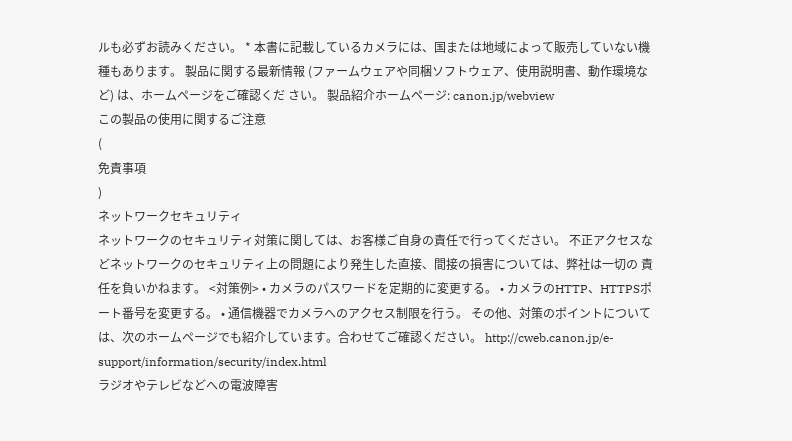ルも必ずお読みください。 * 本書に記載しているカメラには、国または地域によって販売していない機種もあります。 製品に関する最新情報 (ファームウェアや同梱ソフトウェア、使用説明書、動作環境など) は、ホームページをご確認くだ さい。 製品紹介ホームページ: canon.jp/webview
この製品の使用に関するご注意
(
免責事項
)
ネットワークセキュリティ
ネットワークのセキュリティ対策に関しては、お客様ご自身の責任で行ってください。 不正アクセスなどネットワークのセキュリティ上の問題により発生した直接、間接の損害については、弊社は一切の 責任を負いかねます。 <対策例> • カメラのパスワードを定期的に変更する。 • カメラのHTTP、HTTPSポート番号を変更する。 • 通信機器でカメラへのアクセス制限を行う。 その他、対策のポイントについては、次のホームページでも紹介しています。合わせてご確認ください。 http://cweb.canon.jp/e-support/information/security/index.html
ラジオやテレビなどへの電波障害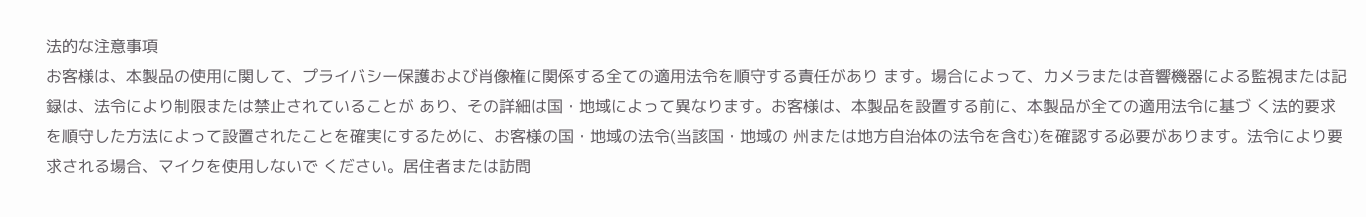法的な注意事項
お客様は、本製品の使用に関して、プライバシー保護および肖像権に関係する全ての適用法令を順守する責任があり ます。場合によって、カメラまたは音響機器による監視または記録は、法令により制限または禁止されていることが あり、その詳細は国・地域によって異なります。お客様は、本製品を設置する前に、本製品が全ての適用法令に基づ く法的要求を順守した方法によって設置されたことを確実にするために、お客様の国・地域の法令(当該国・地域の 州または地方自治体の法令を含む)を確認する必要があります。法令により要求される場合、マイクを使用しないで ください。居住者または訪問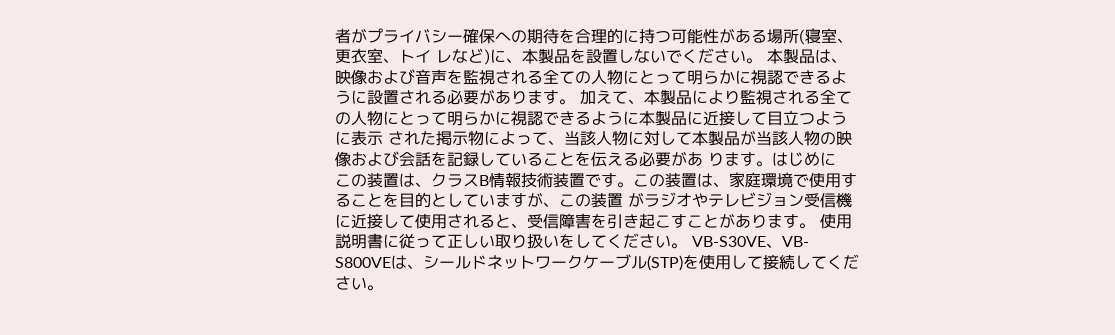者がプライバシー確保への期待を合理的に持つ可能性がある場所(寝室、更衣室、トイ レなど)に、本製品を設置しないでください。 本製品は、映像および音声を監視される全ての人物にとって明らかに視認できるように設置される必要があります。 加えて、本製品により監視される全ての人物にとって明らかに視認できるように本製品に近接して目立つように表示 された掲示物によって、当該人物に対して本製品が当該人物の映像および会話を記録していることを伝える必要があ ります。はじめに
この装置は、クラスB情報技術装置です。この装置は、家庭環境で使用することを目的としていますが、この装置 がラジオやテレビジョン受信機に近接して使用されると、受信障害を引き起こすことがあります。 使用説明書に従って正しい取り扱いをしてください。 VB-S30VE、VB-S800VEは、シールドネットワークケーブル(STP)を使用して接続してください。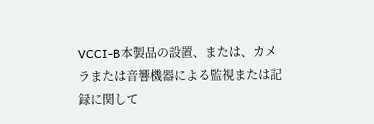VCCI-B本製品の設置、または、カメラまたは音響機器による監視または記録に関して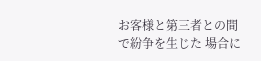お客様と第三者との間で紛争を生じた 場合に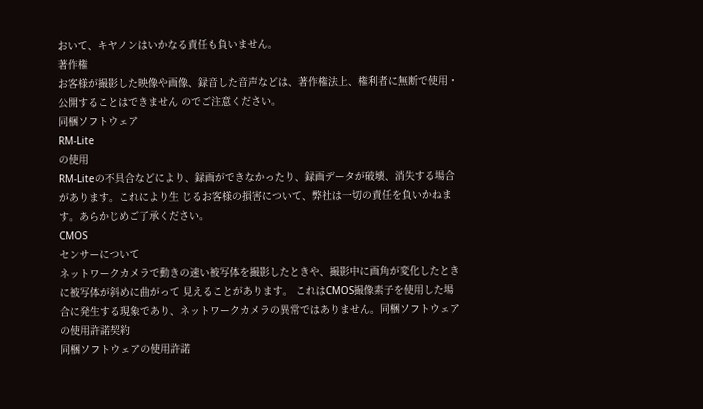おいて、キヤノンはいかなる責任も負いません。
著作権
お客様が撮影した映像や画像、録音した音声などは、著作権法上、権利者に無断で使用・公開することはできません のでご注意ください。
同梱ソフトウェア
RM-Lite
の使用
RM-Liteの不具合などにより、録画ができなかったり、録画データが破壊、消失する場合があります。これにより生 じるお客様の損害について、弊社は一切の責任を負いかねます。あらかじめご了承ください。
CMOS
センサーについて
ネットワークカメラで動きの速い被写体を撮影したときや、撮影中に画角が変化したときに被写体が斜めに曲がって 見えることがあります。 これはCMOS撮像素子を使用した場合に発生する現象であり、ネットワークカメラの異常ではありません。同梱ソフトウェアの使用許諾契約
同梱ソフトウェアの使用許諾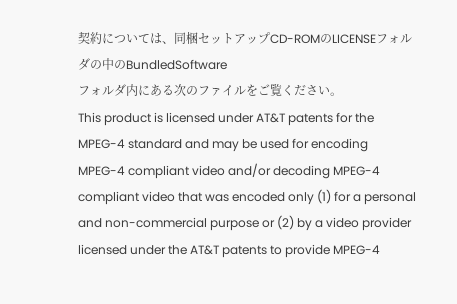契約については、同梱セットアップCD-ROMのLICENSEフォルダの中のBundledSoftware
フォルダ内にある次のファイルをご覧ください。
This product is licensed under AT&T patents for the MPEG-4 standard and may be used for encoding MPEG-4 compliant video and/or decoding MPEG-4 compliant video that was encoded only (1) for a personal and non-commercial purpose or (2) by a video provider licensed under the AT&T patents to provide MPEG-4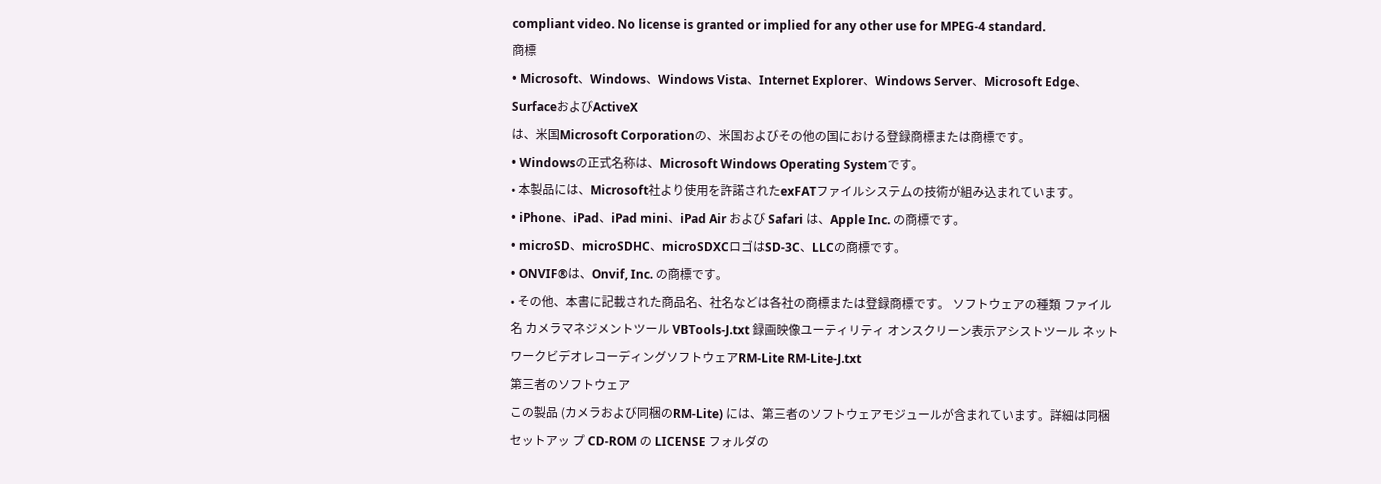compliant video. No license is granted or implied for any other use for MPEG-4 standard.
商標
• Microsoft、Windows、Windows Vista、Internet Explorer、Windows Server、Microsoft Edge、SurfaceおよびActiveX
は、米国Microsoft Corporationの、米国およびその他の国における登録商標または商標です。
• Windowsの正式名称は、Microsoft Windows Operating Systemです。
• 本製品には、Microsoft社より使用を許諾されたexFATファイルシステムの技術が組み込まれています。
• iPhone、iPad、iPad mini、iPad Air および Safari は、Apple Inc. の商標です。
• microSD、microSDHC、microSDXCロゴはSD-3C、LLCの商標です。
• ONVIF®は、Onvif, Inc. の商標です。
• その他、本書に記載された商品名、社名などは各社の商標または登録商標です。 ソフトウェアの種類 ファイル名 カメラマネジメントツール VBTools-J.txt 録画映像ユーティリティ オンスクリーン表示アシストツール ネットワークビデオレコーディングソフトウェアRM-Lite RM-Lite-J.txt
第三者のソフトウェア
この製品 (カメラおよび同梱のRM-Lite) には、第三者のソフトウェアモジュールが含まれています。詳細は同梱セットアッ プ CD-ROM の LICENSE フォルダの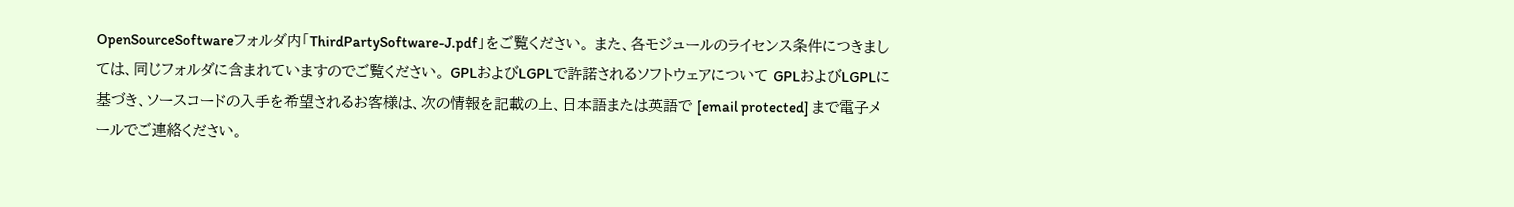OpenSourceSoftwareフォルダ内「ThirdPartySoftware-J.pdf」をご覧ください。 また、各モジュールのライセンス条件につきましては、同じフォルダに含まれていますのでご覧ください。 GPLおよびLGPLで許諾されるソフトウェアについて GPLおよびLGPLに基づき、ソースコードの入手を希望されるお客様は、次の情報を記載の上、日本語または英語で [email protected] まで電子メールでご連絡ください。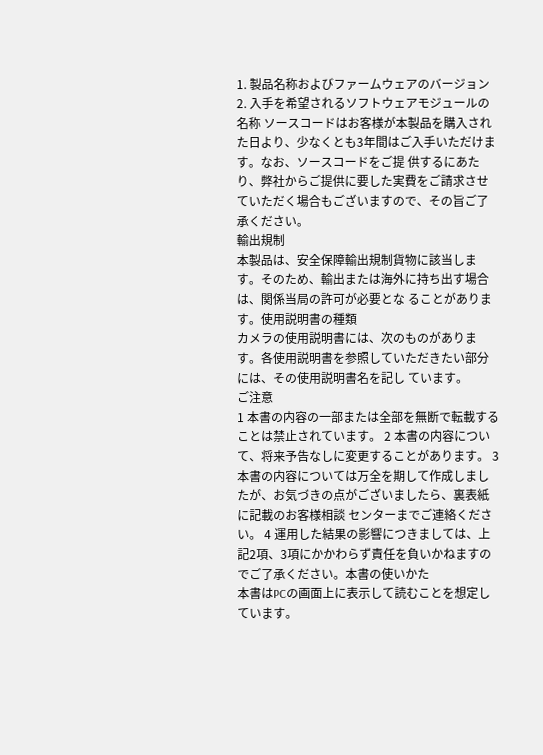1. 製品名称およびファームウェアのバージョン 2. 入手を希望されるソフトウェアモジュールの名称 ソースコードはお客様が本製品を購入された日より、少なくとも3年間はご入手いただけます。なお、ソースコードをご提 供するにあたり、弊社からご提供に要した実費をご請求させていただく場合もございますので、その旨ご了承ください。
輸出規制
本製品は、安全保障輸出規制貨物に該当します。そのため、輸出または海外に持ち出す場合は、関係当局の許可が必要とな ることがあります。使用説明書の種類
カメラの使用説明書には、次のものがあります。各使用説明書を参照していただきたい部分には、その使用説明書名を記し ています。
ご注意
1 本書の内容の一部または全部を無断で転載することは禁止されています。 2 本書の内容について、将来予告なしに変更することがあります。 3 本書の内容については万全を期して作成しましたが、お気づきの点がございましたら、裏表紙に記載のお客様相談 センターまでご連絡ください。 4 運用した結果の影響につきましては、上記2項、3項にかかわらず責任を負いかねますのでご了承ください。本書の使いかた
本書はPCの画面上に表示して読むことを想定しています。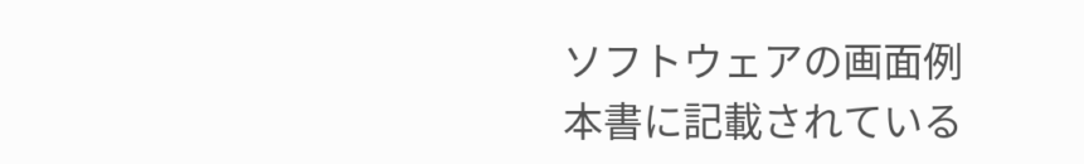ソフトウェアの画面例
本書に記載されている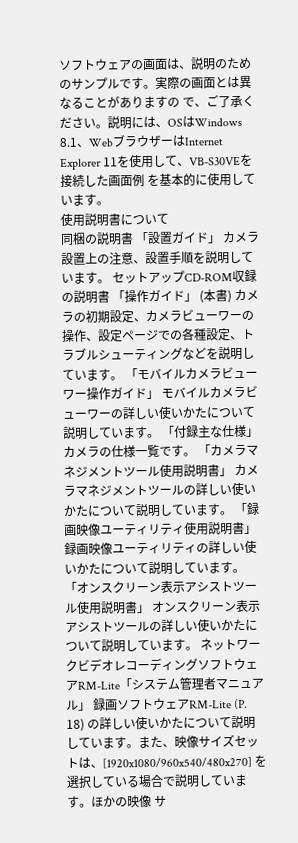ソフトウェアの画面は、説明のためのサンプルです。実際の画面とは異なることがありますの で、ご了承ください。説明には、OSはWindows 8.1、WebブラウザーはInternet Explorer 11を使用して、VB-S30VEを接続した画面例 を基本的に使用しています。
使用説明書について
同梱の説明書 「設置ガイド」 カメラ設置上の注意、設置手順を説明しています。 セットアップCD-ROM収録の説明書 「操作ガイド」 (本書) カメラの初期設定、カメラビューワーの操作、設定ページでの各種設定、トラブルシューティングなどを説明しています。 「モバイルカメラビューワー操作ガイド」 モバイルカメラビューワーの詳しい使いかたについて説明しています。 「付録主な仕様」 カメラの仕様一覧です。 「カメラマネジメントツール使用説明書」 カメラマネジメントツールの詳しい使いかたについて説明しています。 「録画映像ユーティリティ使用説明書」 録画映像ユーティリティの詳しい使いかたについて説明しています。 「オンスクリーン表示アシストツール使用説明書」 オンスクリーン表示アシストツールの詳しい使いかたについて説明しています。 ネットワークビデオレコーディングソフトウェアRM-Lite「システム管理者マニュアル」 録画ソフトウェアRM-Lite (P. 18) の詳しい使いかたについて説明しています。また、映像サイズセットは、[1920x1080/960x540/480x270] を選択している場合で説明しています。ほかの映像 サ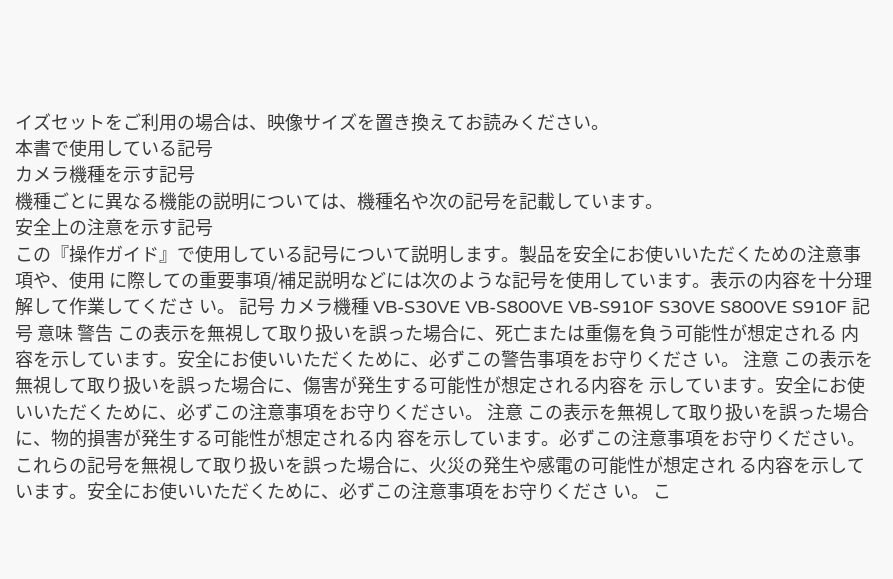イズセットをご利用の場合は、映像サイズを置き換えてお読みください。
本書で使用している記号
カメラ機種を示す記号
機種ごとに異なる機能の説明については、機種名や次の記号を記載しています。
安全上の注意を示す記号
この『操作ガイド』で使用している記号について説明します。製品を安全にお使いいただくための注意事項や、使用 に際しての重要事項/補足説明などには次のような記号を使用しています。表示の内容を十分理解して作業してくださ い。 記号 カメラ機種 VB-S30VE VB-S800VE VB-S910F S30VE S800VE S910F 記号 意味 警告 この表示を無視して取り扱いを誤った場合に、死亡または重傷を負う可能性が想定される 内容を示しています。安全にお使いいただくために、必ずこの警告事項をお守りくださ い。 注意 この表示を無視して取り扱いを誤った場合に、傷害が発生する可能性が想定される内容を 示しています。安全にお使いいただくために、必ずこの注意事項をお守りください。 注意 この表示を無視して取り扱いを誤った場合に、物的損害が発生する可能性が想定される内 容を示しています。必ずこの注意事項をお守りください。 これらの記号を無視して取り扱いを誤った場合に、火災の発生や感電の可能性が想定され る内容を示しています。安全にお使いいただくために、必ずこの注意事項をお守りくださ い。 こ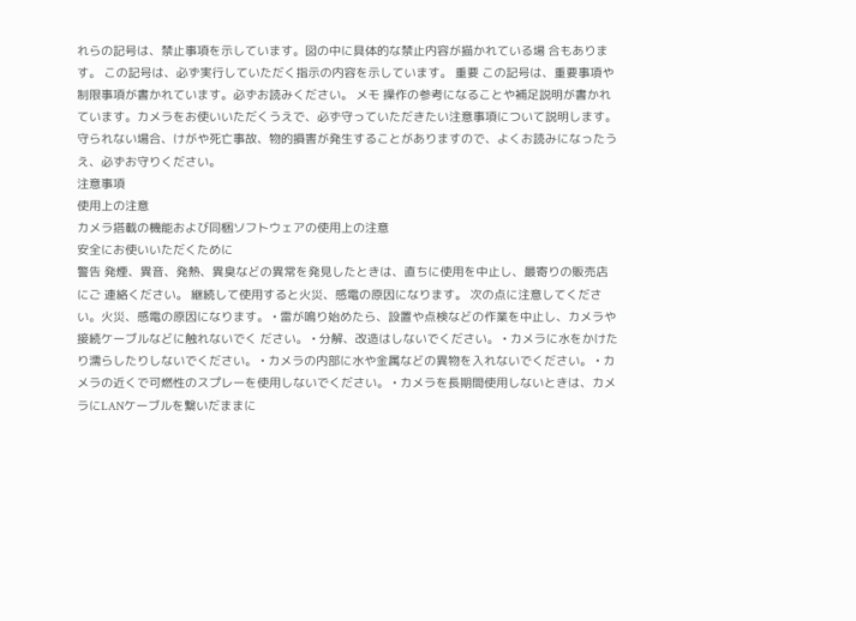れらの記号は、禁止事項を示しています。図の中に具体的な禁止内容が描かれている場 合もあります。 この記号は、必ず実行していただく指示の内容を示しています。 重要 この記号は、重要事項や制限事項が書かれています。必ずお読みください。 メモ 操作の参考になることや補足説明が書かれています。カメラをお使いいただくうえで、必ず守っていただきたい注意事項について説明します。 守られない場合、けがや死亡事故、物的損害が発生することがありますので、よくお読みになったうえ、必ずお守りください。
注意事項
使用上の注意
カメラ搭載の機能および同梱ソフトウェアの使用上の注意
安全にお使いいただくために
警告 発煙、異音、発熱、異臭などの異常を発見したときは、直ちに使用を中止し、最寄りの販売店にご 連絡ください。 継続して使用すると火災、感電の原因になります。 次の点に注意してください。火災、感電の原因になります。 • 雷が鳴り始めたら、設置や点検などの作業を中止し、カメラや接続ケーブルなどに触れないでく ださい。 • 分解、改造はしないでください。 • カメラに水をかけたり濡らしたりしないでください。 • カメラの内部に水や金属などの異物を入れないでください。 • カメラの近くで可燃性のスプレーを使用しないでください。 • カメラを長期間使用しないときは、カメラにLANケーブルを繋いだままに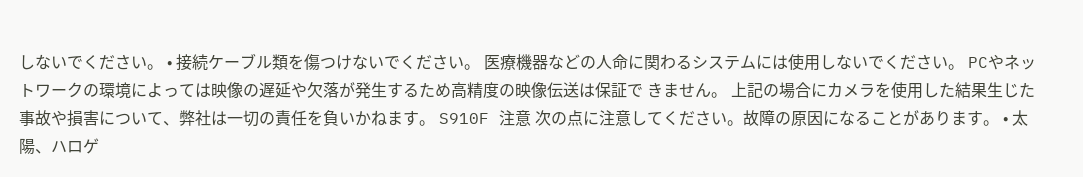しないでください。 • 接続ケーブル類を傷つけないでください。 医療機器などの人命に関わるシステムには使用しないでください。 PCやネットワークの環境によっては映像の遅延や欠落が発生するため高精度の映像伝送は保証で きません。 上記の場合にカメラを使用した結果生じた事故や損害について、弊社は一切の責任を負いかねます。 S910F 注意 次の点に注意してください。故障の原因になることがあります。 • 太陽、ハロゲ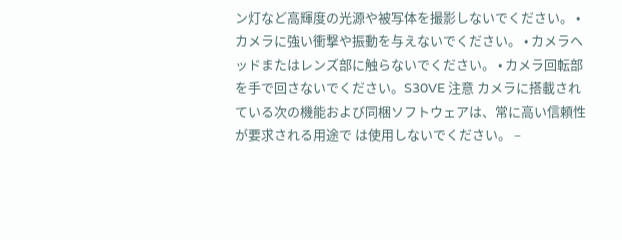ン灯など高輝度の光源や被写体を撮影しないでください。 • カメラに強い衝撃や振動を与えないでください。 • カメラヘッドまたはレンズ部に触らないでください。 • カメラ回転部を手で回さないでください。S30VE 注意 カメラに搭載されている次の機能および同梱ソフトウェアは、常に高い信頼性が要求される用途で は使用しないでください。 –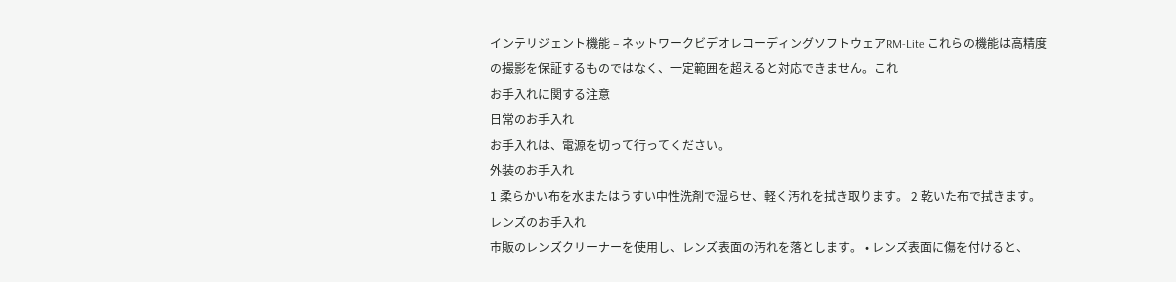インテリジェント機能 – ネットワークビデオレコーディングソフトウェアRM-Lite これらの機能は高精度の撮影を保証するものではなく、一定範囲を超えると対応できません。これ
お手入れに関する注意
日常のお手入れ
お手入れは、電源を切って行ってください。
外装のお手入れ
1 柔らかい布を水またはうすい中性洗剤で湿らせ、軽く汚れを拭き取ります。 2 乾いた布で拭きます。
レンズのお手入れ
市販のレンズクリーナーを使用し、レンズ表面の汚れを落とします。 • レンズ表面に傷を付けると、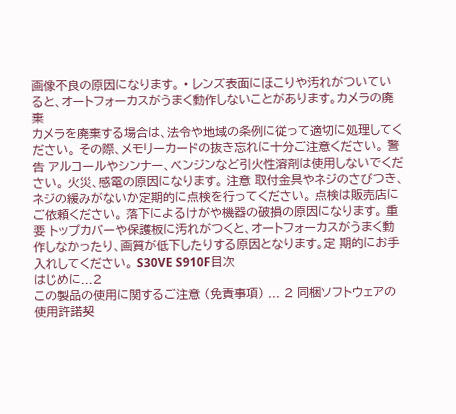画像不良の原因になります。 • レンズ表面にほこりや汚れがついていると、オートフォーカスがうまく動作しないことがあります。カメラの廃棄
カメラを廃棄する場合は、法令や地域の条例に従って適切に処理してください。 その際、メモリーカードの抜き忘れに十分ご注意ください。 警告 アルコールやシンナー、ベンジンなど引火性溶剤は使用しないでください。 火災、感電の原因になります。 注意 取付金具やネジのさびつき、ネジの緩みがないか定期的に点検を行ってください。 点検は販売店にご依頼ください。 落下によるけがや機器の破損の原因になります。 重 要 トップカバーや保護板に汚れがつくと、オートフォーカスがうまく動作しなかったり、画質が低下したりする原因となります。定 期的にお手入れしてください。 S30VE S910F目次
はじめに...2
この製品の使用に関するご注意 (免責事項) ... 2 同梱ソフトウェアの使用許諾契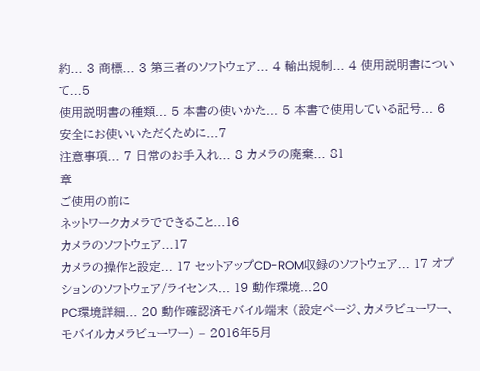約... 3 商標... 3 第三者のソフトウェア... 4 輸出規制... 4 使用説明書について...5
使用説明書の種類... 5 本書の使いかた... 5 本書で使用している記号... 6 安全にお使いいただくために...7
注意事項... 7 日常のお手入れ... 8 カメラの廃棄... 81
章
ご使用の前に
ネットワークカメラでできること...16
カメラのソフトウェア...17
カメラの操作と設定... 17 セットアップCD-ROM収録のソフトウェア... 17 オプションのソフトウェア/ライセンス... 19 動作環境...20
PC環境詳細... 20 動作確認済モバイル端末 (設定ページ、カメラビューワー、モバイルカメラビューワー) – 2016年5月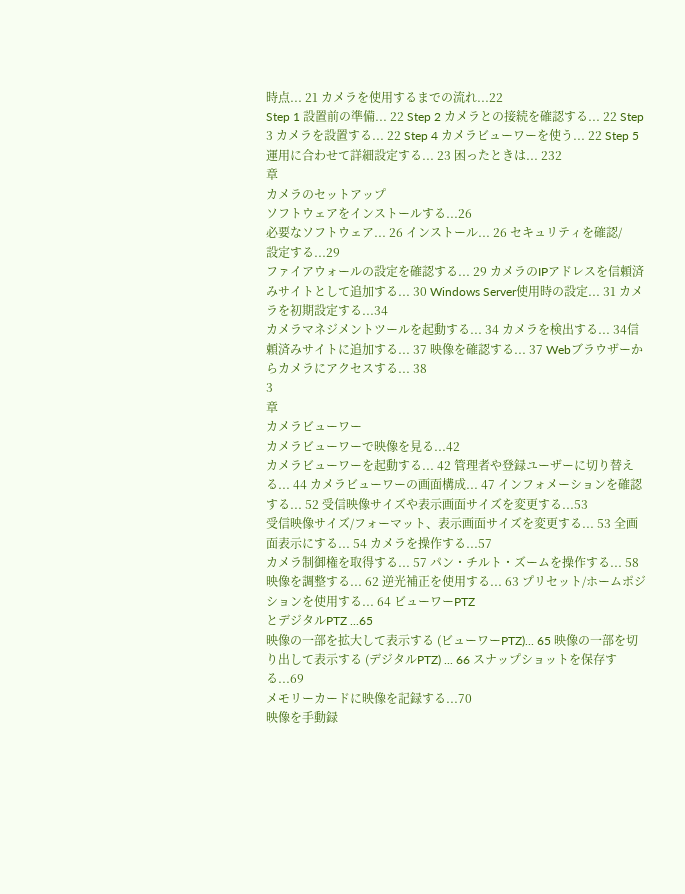時点... 21 カメラを使用するまでの流れ...22
Step 1 設置前の準備... 22 Step 2 カメラとの接続を確認する... 22 Step 3 カメラを設置する... 22 Step 4 カメラビューワーを使う... 22 Step 5 運用に合わせて詳細設定する... 23 困ったときは... 232
章
カメラのセットアップ
ソフトウェアをインストールする...26
必要なソフトウェア... 26 インストール... 26 セキュリティを確認/
設定する...29
ファイアウォールの設定を確認する... 29 カメラのIPアドレスを信頼済みサイトとして追加する... 30 Windows Server使用時の設定... 31 カメラを初期設定する...34
カメラマネジメントツールを起動する... 34 カメラを検出する... 34信頼済みサイトに追加する... 37 映像を確認する... 37 Webブラウザーからカメラにアクセスする... 38
3
章
カメラビューワー
カメラビューワーで映像を見る...42
カメラビューワーを起動する... 42 管理者や登録ユーザーに切り替える... 44 カメラビューワーの画面構成... 47 インフォメーションを確認する... 52 受信映像サイズや表示画面サイズを変更する...53
受信映像サイズ/フォーマット、表示画面サイズを変更する... 53 全画面表示にする... 54 カメラを操作する...57
カメラ制御権を取得する... 57 パン・チルト・ズームを操作する... 58 映像を調整する... 62 逆光補正を使用する... 63 プリセット/ホームポジションを使用する... 64 ビューワーPTZ
とデジタルPTZ ...65
映像の一部を拡大して表示する (ビューワーPTZ)... 65 映像の一部を切り出して表示する (デジタルPTZ) ... 66 スナップショットを保存する...69
メモリーカードに映像を記録する...70
映像を手動録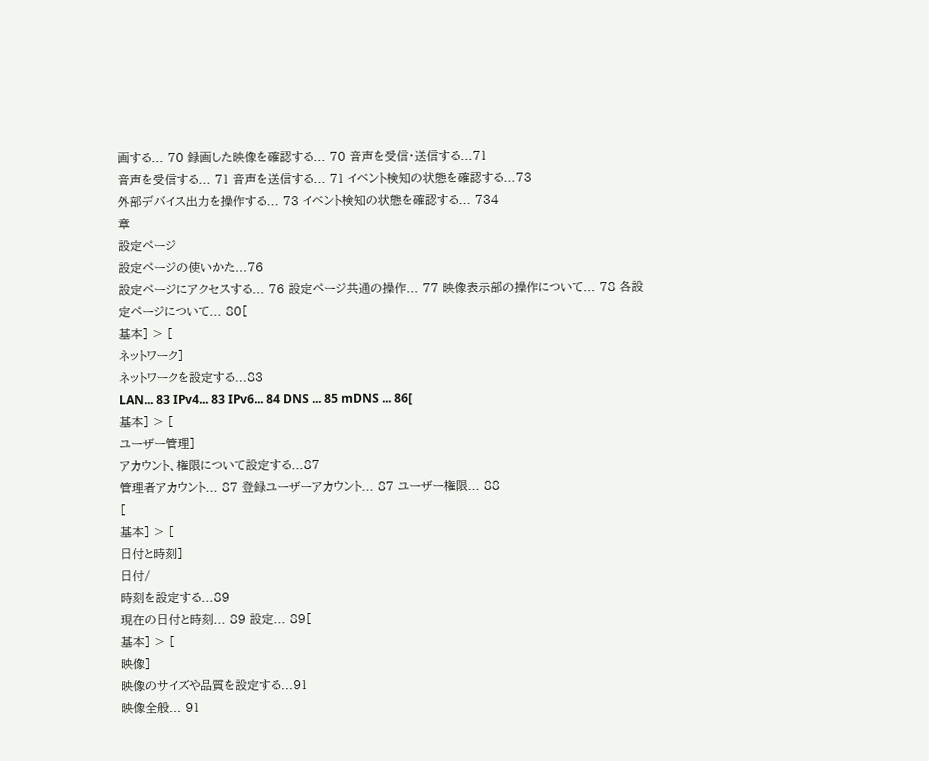画する... 70 録画した映像を確認する... 70 音声を受信・送信する...71
音声を受信する... 71 音声を送信する... 71 イベント検知の状態を確認する...73
外部デバイス出力を操作する... 73 イベント検知の状態を確認する... 734
章
設定ページ
設定ページの使いかた...76
設定ページにアクセスする... 76 設定ページ共通の操作... 77 映像表示部の操作について... 78 各設定ページについて... 80[
基本] > [
ネットワーク]
ネットワークを設定する...83
LAN... 83 IPv4... 83 IPv6... 84 DNS ... 85 mDNS ... 86[
基本] > [
ユーザー管理]
アカウント、権限について設定する...87
管理者アカウント... 87 登録ユーザーアカウント... 87 ユーザー権限... 88
[
基本] > [
日付と時刻]
日付/
時刻を設定する...89
現在の日付と時刻... 89 設定... 89[
基本] > [
映像]
映像のサイズや品質を設定する...91
映像全般... 91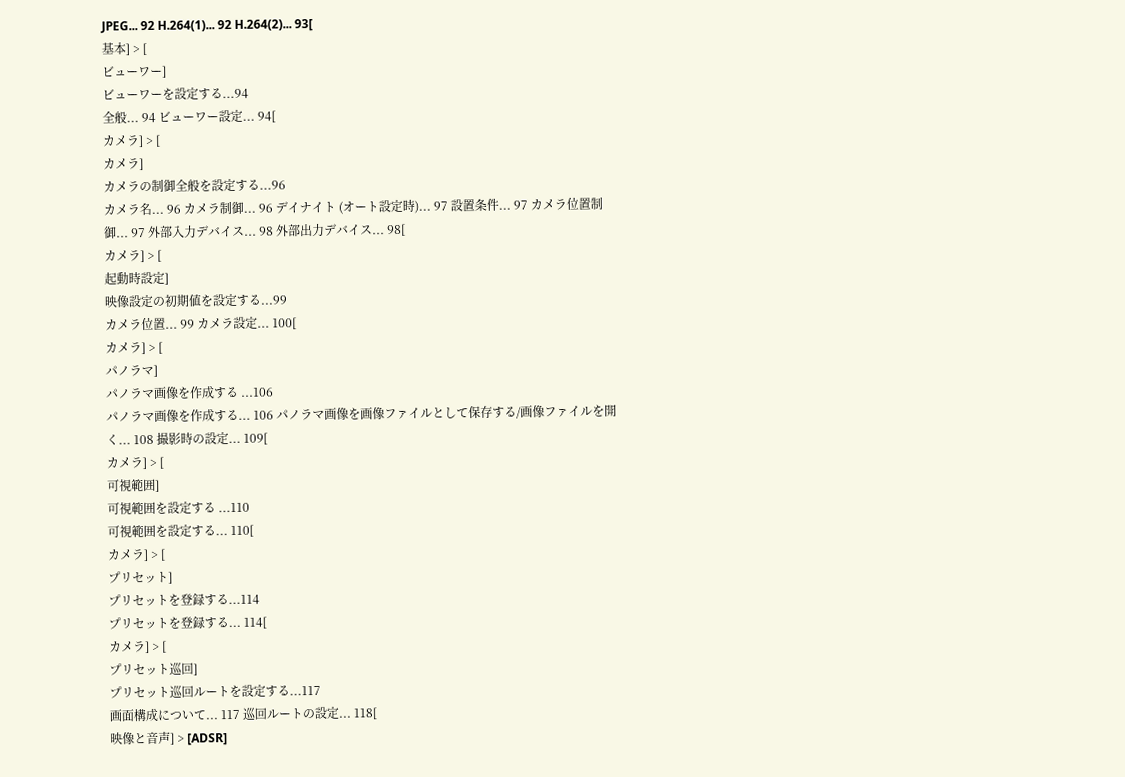JPEG... 92 H.264(1)... 92 H.264(2)... 93[
基本] > [
ビューワー]
ビューワーを設定する...94
全般... 94 ビューワー設定... 94[
カメラ] > [
カメラ]
カメラの制御全般を設定する...96
カメラ名... 96 カメラ制御... 96 デイナイト (オート設定時)... 97 設置条件... 97 カメラ位置制御... 97 外部入力デバイス... 98 外部出力デバイス... 98[
カメラ] > [
起動時設定]
映像設定の初期値を設定する...99
カメラ位置... 99 カメラ設定... 100[
カメラ] > [
パノラマ]
パノラマ画像を作成する ...106
パノラマ画像を作成する... 106 パノラマ画像を画像ファイルとして保存する/画像ファイルを開く... 108 撮影時の設定... 109[
カメラ] > [
可視範囲]
可視範囲を設定する ...110
可視範囲を設定する... 110[
カメラ] > [
プリセット]
プリセットを登録する...114
プリセットを登録する... 114[
カメラ] > [
プリセット巡回]
プリセット巡回ルートを設定する...117
画面構成について... 117 巡回ルートの設定... 118[
映像と音声] > [ADSR]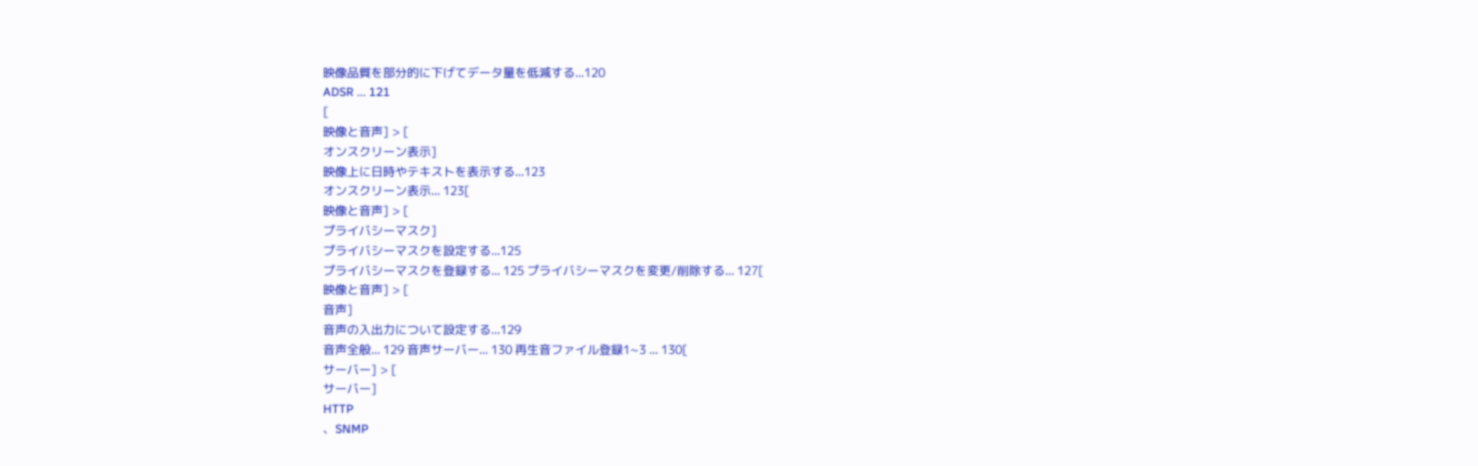映像品質を部分的に下げてデータ量を低減する...120
ADSR ... 121
[
映像と音声] > [
オンスクリーン表示]
映像上に日時やテキストを表示する...123
オンスクリーン表示... 123[
映像と音声] > [
プライバシーマスク]
プライバシーマスクを設定する...125
プライバシーマスクを登録する... 125 プライバシーマスクを変更/削除する... 127[
映像と音声] > [
音声]
音声の入出力について設定する...129
音声全般... 129 音声サーバー... 130 再生音ファイル登録1∼3 ... 130[
サーバー] > [
サーバー]
HTTP
、SNMP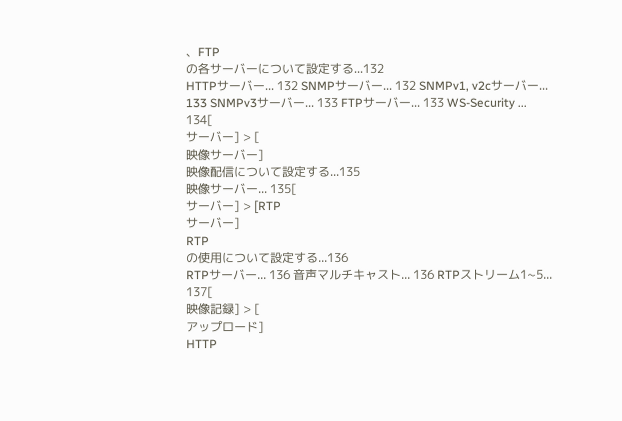、FTP
の各サーバーについて設定する...132
HTTPサーバー... 132 SNMPサーバー... 132 SNMPv1, v2cサーバー... 133 SNMPv3サーバー... 133 FTPサーバー... 133 WS-Security ... 134[
サーバー] > [
映像サーバー]
映像配信について設定する...135
映像サーバー... 135[
サーバー] > [RTP
サーバー]
RTP
の使用について設定する...136
RTPサーバー... 136 音声マルチキャスト... 136 RTPストリーム1∼5... 137[
映像記録] > [
アップロード]
HTTP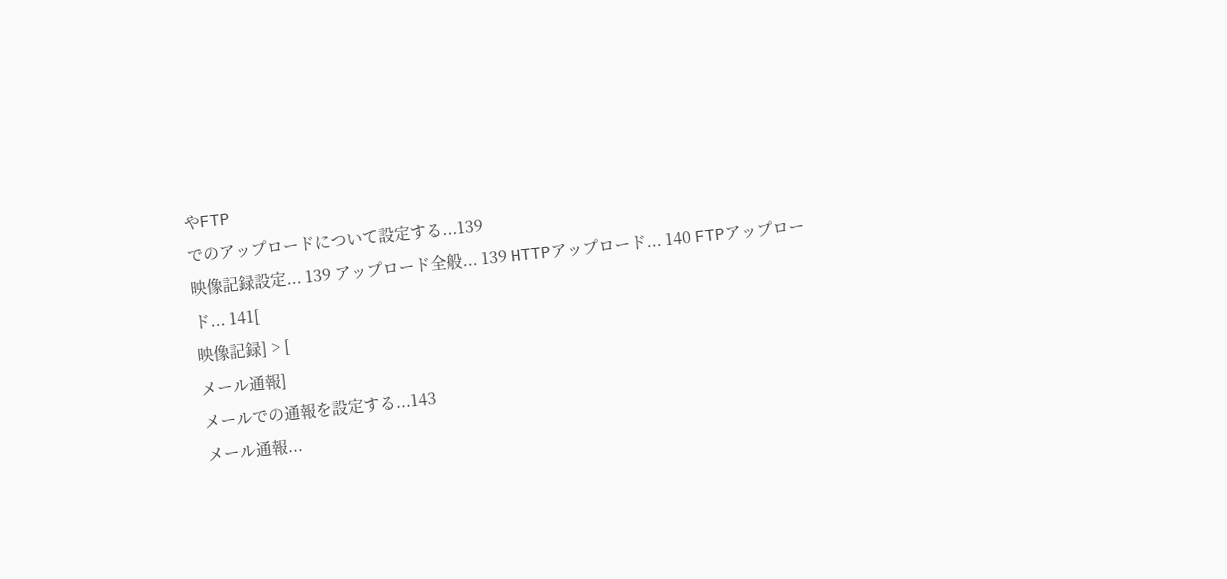やFTP
でのアップロードについて設定する...139
映像記録設定... 139 アップロード全般... 139 HTTPアップロード... 140 FTPアップロード... 141[
映像記録] > [
メール通報]
メールでの通報を設定する...143
メール通報...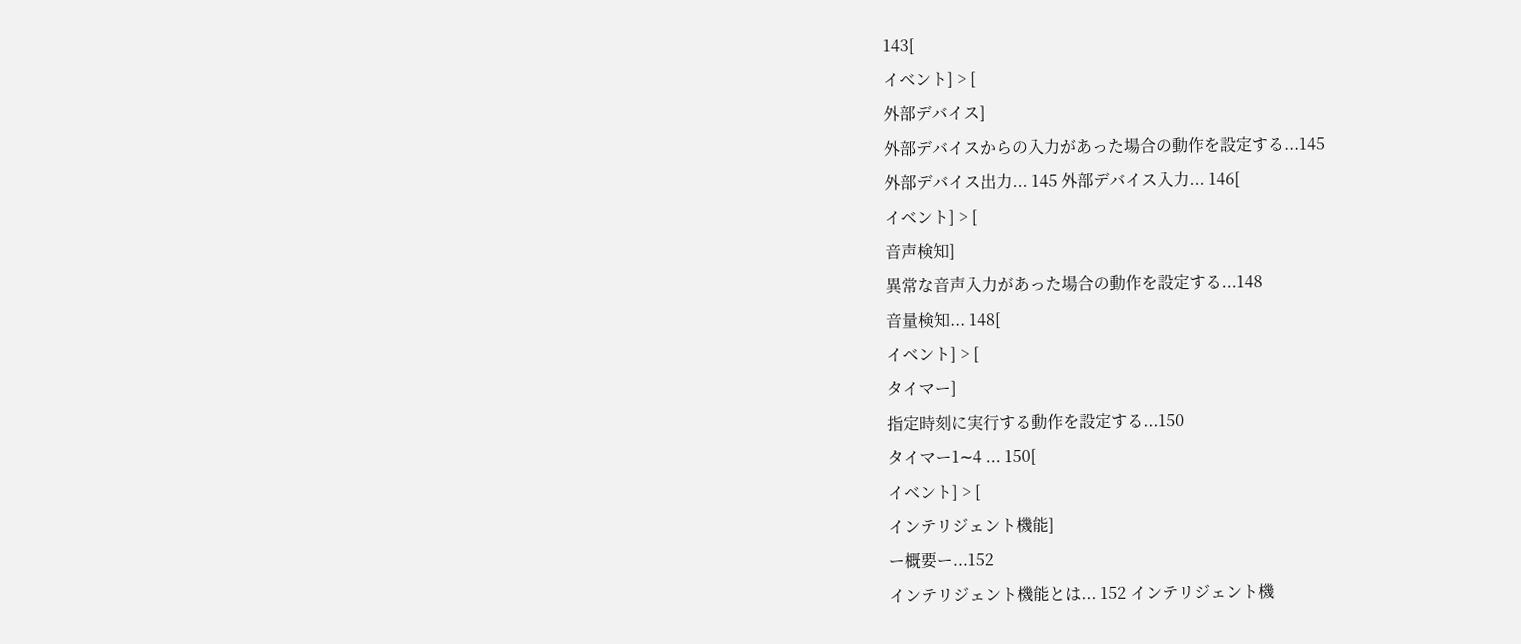143[
イベント] > [
外部デバイス]
外部デバイスからの入力があった場合の動作を設定する...145
外部デバイス出力... 145 外部デバイス入力... 146[
イベント] > [
音声検知]
異常な音声入力があった場合の動作を設定する...148
音量検知... 148[
イベント] > [
タイマー]
指定時刻に実行する動作を設定する...150
タイマー1∼4 ... 150[
イベント] > [
インテリジェント機能]
ー概要ー...152
インテリジェント機能とは... 152 インテリジェント機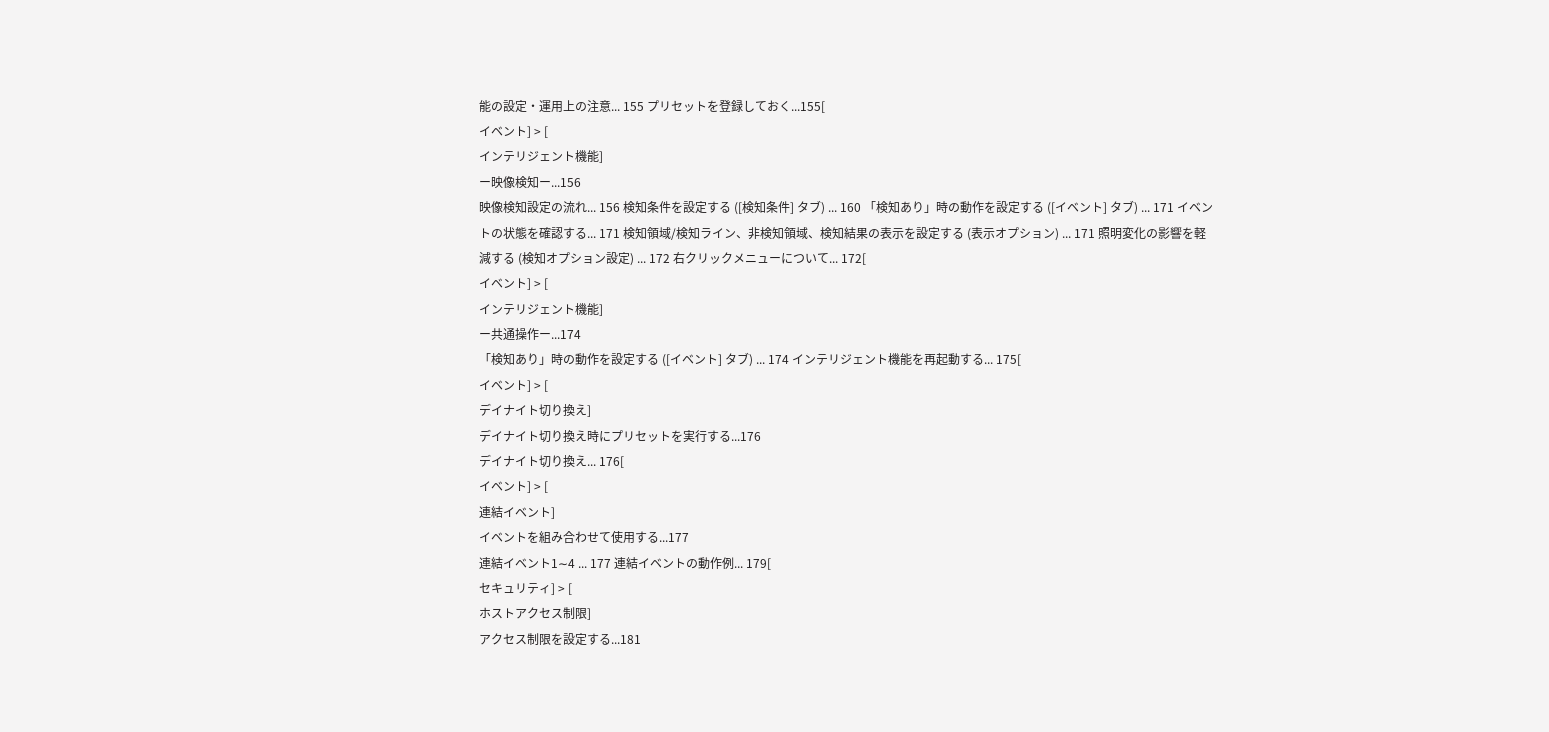能の設定・運用上の注意... 155 プリセットを登録しておく...155[
イベント] > [
インテリジェント機能]
ー映像検知ー...156
映像検知設定の流れ... 156 検知条件を設定する ([検知条件] タブ) ... 160 「検知あり」時の動作を設定する ([イベント] タブ) ... 171 イベントの状態を確認する... 171 検知領域/検知ライン、非検知領域、検知結果の表示を設定する (表示オプション) ... 171 照明変化の影響を軽減する (検知オプション設定) ... 172 右クリックメニューについて... 172[
イベント] > [
インテリジェント機能]
ー共通操作ー...174
「検知あり」時の動作を設定する ([イベント] タブ) ... 174 インテリジェント機能を再起動する... 175[
イベント] > [
デイナイト切り換え]
デイナイト切り換え時にプリセットを実行する...176
デイナイト切り換え... 176[
イベント] > [
連結イベント]
イベントを組み合わせて使用する...177
連結イベント1∼4 ... 177 連結イベントの動作例... 179[
セキュリティ] > [
ホストアクセス制限]
アクセス制限を設定する...181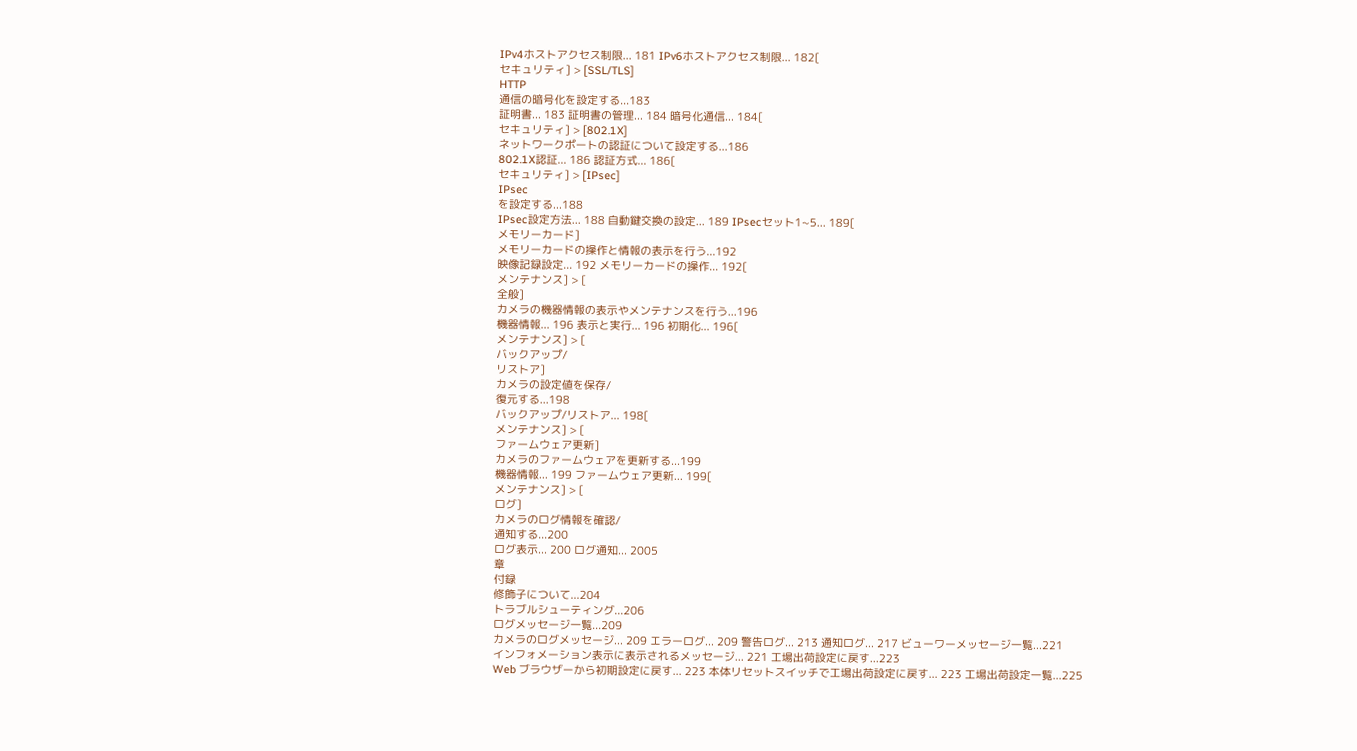IPv4ホストアクセス制限... 181 IPv6ホストアクセス制限... 182[
セキュリティ] > [SSL/TLS]
HTTP
通信の暗号化を設定する...183
証明書... 183 証明書の管理... 184 暗号化通信... 184[
セキュリティ] > [802.1X]
ネットワークポートの認証について設定する...186
802.1X認証... 186 認証方式... 186[
セキュリティ] > [IPsec]
IPsec
を設定する...188
IPsec設定方法... 188 自動鍵交換の設定... 189 IPsecセット1∼5... 189[
メモリーカード]
メモリーカードの操作と情報の表示を行う...192
映像記録設定... 192 メモリーカードの操作... 192[
メンテナンス] > [
全般]
カメラの機器情報の表示やメンテナンスを行う...196
機器情報... 196 表示と実行... 196 初期化... 196[
メンテナンス] > [
バックアップ/
リストア]
カメラの設定値を保存/
復元する...198
バックアップ/リストア... 198[
メンテナンス] > [
ファームウェア更新]
カメラのファームウェアを更新する...199
機器情報... 199 ファームウェア更新... 199[
メンテナンス] > [
ログ]
カメラのログ情報を確認/
通知する...200
ログ表示... 200 ログ通知... 2005
章
付録
修飾子について...204
トラブルシューティング...206
ログメッセージ一覧...209
カメラのログメッセージ... 209 エラーログ... 209 警告ログ... 213 通知ログ... 217 ビューワーメッセージ一覧...221
インフォメーション表示に表示されるメッセージ... 221 工場出荷設定に戻す...223
Web ブラウザーから初期設定に戻す... 223 本体リセットスイッチで工場出荷設定に戻す... 223 工場出荷設定一覧...225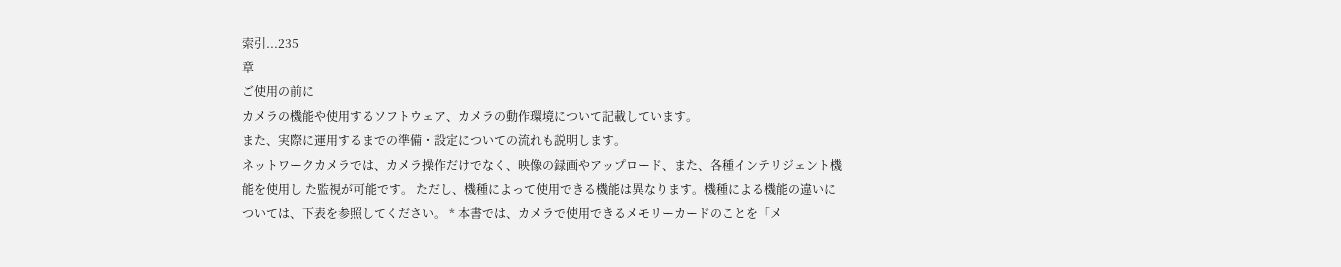索引...235
章
ご使用の前に
カメラの機能や使用するソフトウェア、カメラの動作環境について記載しています。
また、実際に運用するまでの準備・設定についての流れも説明します。
ネットワークカメラでは、カメラ操作だけでなく、映像の録画やアップロード、また、各種インテリジェント機能を使用し た監視が可能です。 ただし、機種によって使用できる機能は異なります。機種による機能の違いについては、下表を参照してください。 * 本書では、カメラで使用できるメモリーカードのことを「メ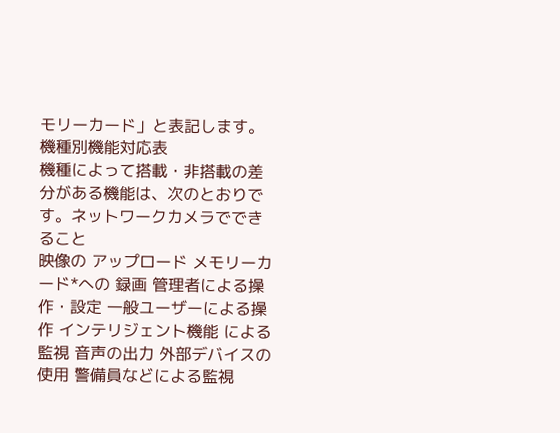モリーカード」と表記します。
機種別機能対応表
機種によって搭載・非搭載の差分がある機能は、次のとおりです。ネットワークカメラでできること
映像の アップロード メモリーカード*への 録画 管理者による操作・設定 一般ユーザーによる操作 インテリジェント機能 による監視 音声の出力 外部デバイスの使用 警備員などによる監視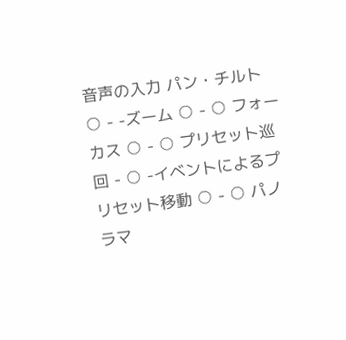音声の入力 パン・チルト ○ - -ズーム ○ - ○ フォーカス ○ - ○ プリセット巡回 - ○ -イベントによるプリセット移動 ○ - ○ パノラマ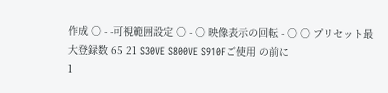作成 ○ - -可視範囲設定 ○ - ○ 映像表示の回転 - ○ ○ プリセット最大登録数 65 21 S30VE S800VE S910Fご使用 の前に
1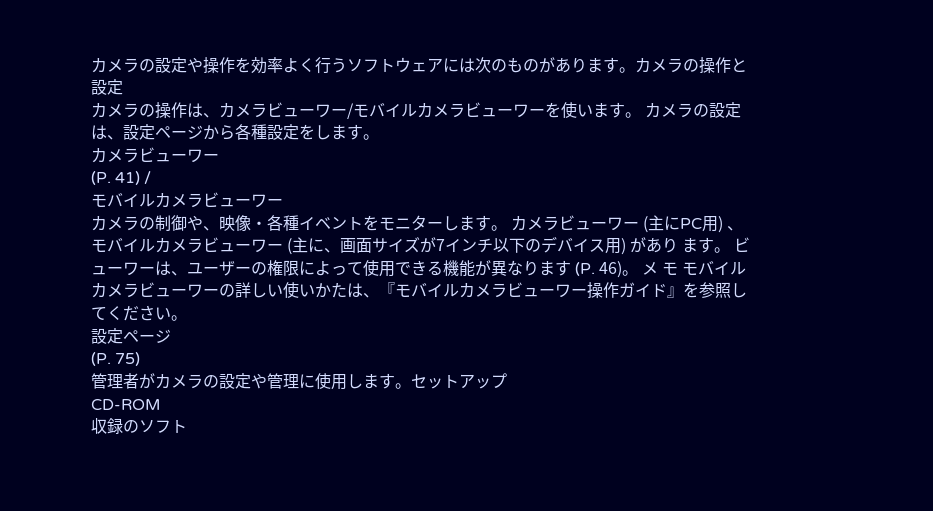カメラの設定や操作を効率よく行うソフトウェアには次のものがあります。カメラの操作と設定
カメラの操作は、カメラビューワー/モバイルカメラビューワーを使います。 カメラの設定は、設定ページから各種設定をします。
カメラビューワー
(P. 41) /
モバイルカメラビューワー
カメラの制御や、映像・各種イベントをモニターします。 カメラビューワー (主にPC用) 、モバイルカメラビューワー (主に、画面サイズが7インチ以下のデバイス用) があり ます。 ビューワーは、ユーザーの権限によって使用できる機能が異なります (P. 46)。 メ モ モバイルカメラビューワーの詳しい使いかたは、『モバイルカメラビューワー操作ガイド』を参照してください。
設定ページ
(P. 75)
管理者がカメラの設定や管理に使用します。セットアップ
CD-ROM
収録のソフト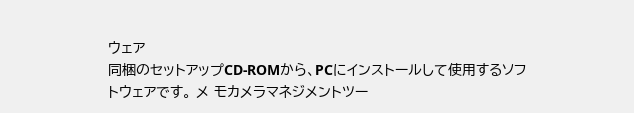ウェア
同梱のセットアップCD-ROMから、PCにインストールして使用するソフトウェアです。 メ モカメラマネジメントツー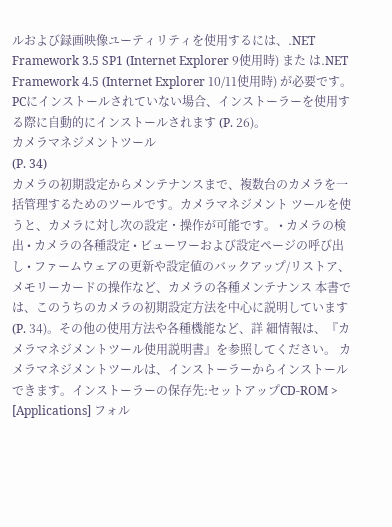ルおよび録画映像ユーティリティを使用するには、.NET Framework 3.5 SP1 (Internet Explorer 9使用時) また は.NET Framework 4.5 (Internet Explorer 10/11使用時) が必要です。
PCにインストールされていない場合、インストーラーを使用する際に自動的にインストールされます (P. 26)。
カメラマネジメントツール
(P. 34)
カメラの初期設定からメンテナンスまで、複数台のカメラを一括管理するためのツールです。カメラマネジメント ツールを使うと、カメラに対し次の設定・操作が可能です。 • カメラの検出 • カメラの各種設定 • ビューワーおよび設定ページの呼び出し • ファームウェアの更新や設定値のバックアップ/リストア、メモリーカードの操作など、カメラの各種メンテナンス 本書では、このうちのカメラの初期設定方法を中心に説明しています (P. 34)。その他の使用方法や各種機能など、詳 細情報は、『カメラマネジメントツール使用説明書』を参照してください。 カメラマネジメントツールは、インストーラーからインストールできます。インストーラーの保存先:セットアップCD-ROM > [Applications] フォル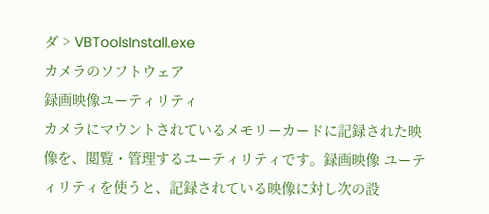ダ > VBToolsInstall.exe
カメラのソフトウェア
録画映像ユーティリティ
カメラにマウントされているメモリーカードに記録された映像を、閲覧・管理するユーティリティです。録画映像 ユーティリティを使うと、記録されている映像に対し次の設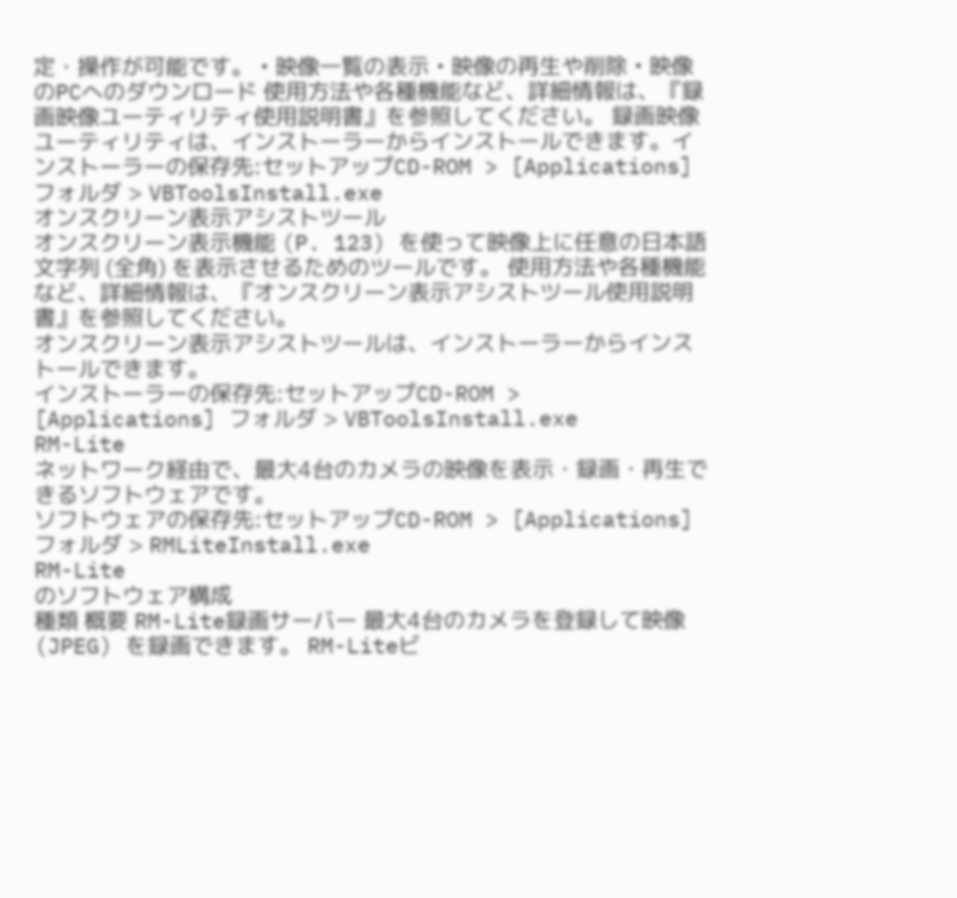定・操作が可能です。 • 映像一覧の表示 • 映像の再生や削除 • 映像のPCへのダウンロード 使用方法や各種機能など、詳細情報は、『録画映像ユーティリティ使用説明書』を参照してください。 録画映像ユーティリティは、インストーラーからインストールできます。インストーラーの保存先:セットアップCD-ROM > [Applications] フォルダ > VBToolsInstall.exe
オンスクリーン表示アシストツール
オンスクリーン表示機能 (P. 123) を使って映像上に任意の日本語文字列 (全角) を表示させるためのツールです。 使用方法や各種機能など、詳細情報は、『オンスクリーン表示アシストツール使用説明書』を参照してください。
オンスクリーン表示アシストツールは、インストーラーからインストールできます。
インストーラーの保存先:セットアップCD-ROM > [Applications] フォルダ > VBToolsInstall.exe
RM-Lite
ネットワーク経由で、最大4台のカメラの映像を表示・録画・再生できるソフトウェアです。
ソフトウェアの保存先:セットアップCD-ROM > [Applications] フォルダ > RMLiteInstall.exe
RM-Lite
のソフトウェア構成
種類 概要 RM-Lite録画サーバー 最大4台のカメラを登録して映像 (JPEG) を録画できます。 RM-Liteビ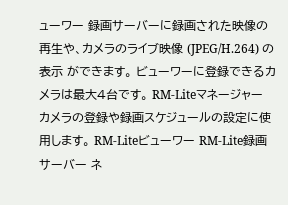ューワー 録画サーバーに録画された映像の再生や、カメラのライブ映像 (JPEG/H.264) の表示 ができます。 ビューワーに登録できるカメラは最大4台です。 RM-Liteマネージャー カメラの登録や録画スケジュールの設定に使用します。 RM-Liteビューワー RM-Lite録画サーバー ネ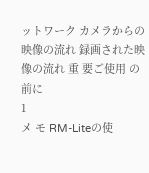ットワーク カメラからの映像の流れ 録画された映像の流れ 重 要ご使用 の前に
1
メ モ RM-Liteの使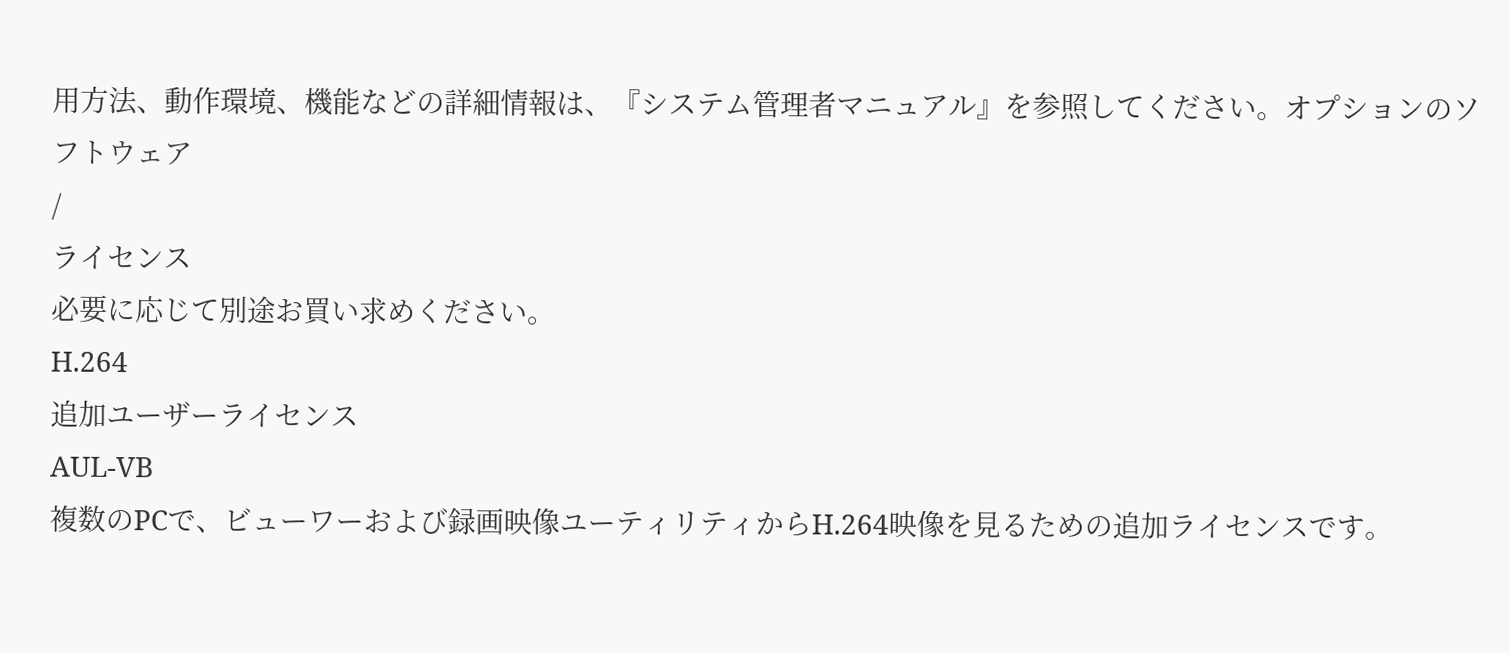用方法、動作環境、機能などの詳細情報は、『システム管理者マニュアル』を参照してください。オプションのソフトウェア
/
ライセンス
必要に応じて別途お買い求めください。
H.264
追加ユーザーライセンス
AUL-VB
複数のPCで、ビューワーおよび録画映像ユーティリティからH.264映像を見るための追加ライセンスです。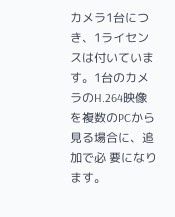カメラ1台につき、1ライセンスは付いています。1台のカメラのH.264映像を複数のPCから見る場合に、追加で必 要になります。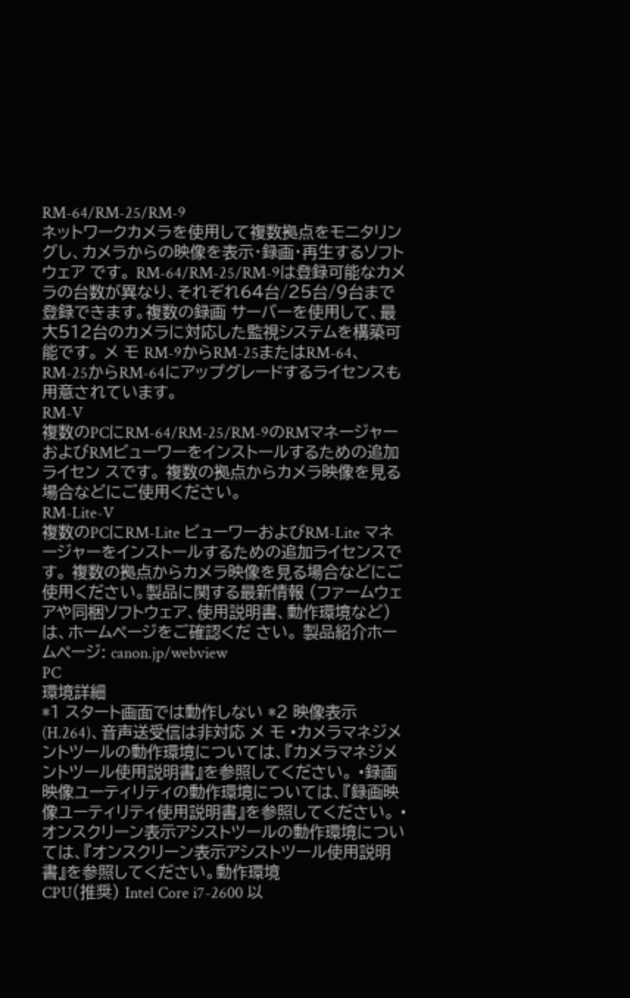RM-64/RM-25/RM-9
ネットワークカメラを使用して複数拠点をモニタリングし、カメラからの映像を表示・録画・再生するソフトウェア です。 RM-64/RM-25/RM-9は登録可能なカメラの台数が異なり、それぞれ64台/25台/9台まで登録できます。複数の録画 サーバーを使用して、最大512台のカメラに対応した監視システムを構築可能です。 メ モ RM-9からRM-25またはRM-64、RM-25からRM-64にアップグレードするライセンスも用意されています。
RM-V
複数のPCにRM-64/RM-25/RM-9のRMマネージャーおよびRMビューワーをインストールするための追加ライセン スです。 複数の拠点からカメラ映像を見る場合などにご使用ください。
RM-Lite-V
複数のPCにRM-Lite ビューワーおよびRM-Lite マネージャーをインストールするための追加ライセンスです。 複数の拠点からカメラ映像を見る場合などにご使用ください。製品に関する最新情報 (ファームウェアや同梱ソフトウェア、使用説明書、動作環境など) は、ホームページをご確認くだ さい。 製品紹介ホームページ: canon.jp/webview
PC
環境詳細
*1 スタート画面では動作しない *2 映像表示 (H.264)、音声送受信は非対応 メ モ •カメラマネジメントツールの動作環境については、『カメラマネジメントツール使用説明書』を参照してください。 •録画映像ユーティリティの動作環境については、『録画映像ユーティリティ使用説明書』を参照してください。 •オンスクリーン表示アシストツールの動作環境については、『オンスクリーン表示アシストツール使用説明書』を参照してください。動作環境
CPU(推奨) Intel Core i7-2600 以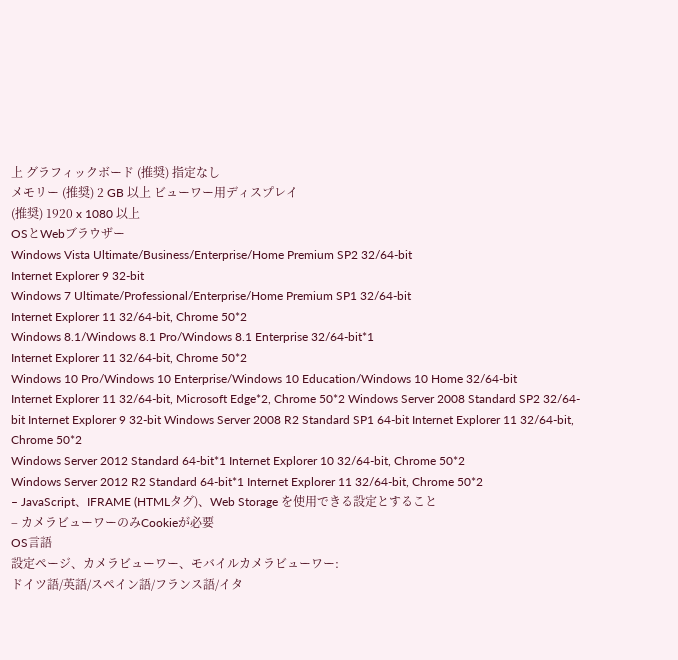上 グラフィックボード (推奨) 指定なし
メモリー (推奨) 2 GB 以上 ビューワー用ディスプレイ
(推奨) 1920 x 1080 以上
OSとWebブラウザー
Windows Vista Ultimate/Business/Enterprise/Home Premium SP2 32/64-bit
Internet Explorer 9 32-bit
Windows 7 Ultimate/Professional/Enterprise/Home Premium SP1 32/64-bit
Internet Explorer 11 32/64-bit, Chrome 50*2
Windows 8.1/Windows 8.1 Pro/Windows 8.1 Enterprise 32/64-bit*1
Internet Explorer 11 32/64-bit, Chrome 50*2
Windows 10 Pro/Windows 10 Enterprise/Windows 10 Education/Windows 10 Home 32/64-bit
Internet Explorer 11 32/64-bit, Microsoft Edge*2, Chrome 50*2 Windows Server 2008 Standard SP2 32/64-bit Internet Explorer 9 32-bit Windows Server 2008 R2 Standard SP1 64-bit Internet Explorer 11 32/64-bit,
Chrome 50*2
Windows Server 2012 Standard 64-bit*1 Internet Explorer 10 32/64-bit, Chrome 50*2
Windows Server 2012 R2 Standard 64-bit*1 Internet Explorer 11 32/64-bit, Chrome 50*2
– JavaScript、IFRAME (HTMLタグ)、Web Storage を使用できる設定とすること
– カメラビューワーのみCookieが必要
OS言語
設定ページ、カメラビューワー、モバイルカメラビューワー:
ドイツ語/英語/スペイン語/フランス語/イタ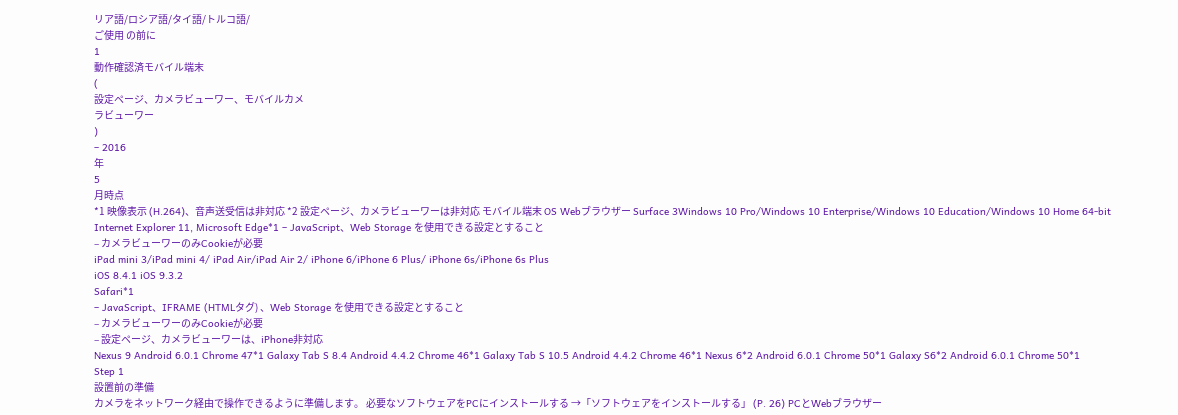リア語/ロシア語/タイ語/トルコ語/
ご使用 の前に
1
動作確認済モバイル端末
(
設定ページ、カメラビューワー、モバイルカメ
ラビューワー
)
– 2016
年
5
月時点
*1 映像表示 (H.264)、音声送受信は非対応 *2 設定ページ、カメラビューワーは非対応 モバイル端末 OS Webブラウザー Surface 3Windows 10 Pro/Windows 10 Enterprise/Windows 10 Education/Windows 10 Home 64-bit
Internet Explorer 11, Microsoft Edge*1 – JavaScript、Web Storage を使用できる設定とすること
– カメラビューワーのみCookieが必要
iPad mini 3/iPad mini 4/ iPad Air/iPad Air 2/ iPhone 6/iPhone 6 Plus/ iPhone 6s/iPhone 6s Plus
iOS 8.4.1 iOS 9.3.2
Safari*1
– JavaScript、IFRAME (HTMLタグ) 、Web Storage を使用できる設定とすること
– カメラビューワーのみCookieが必要
– 設定ページ、カメラビューワーは、iPhone非対応
Nexus 9 Android 6.0.1 Chrome 47*1 Galaxy Tab S 8.4 Android 4.4.2 Chrome 46*1 Galaxy Tab S 10.5 Android 4.4.2 Chrome 46*1 Nexus 6*2 Android 6.0.1 Chrome 50*1 Galaxy S6*2 Android 6.0.1 Chrome 50*1
Step 1
設置前の準備
カメラをネットワーク経由で操作できるように準備します。 必要なソフトウェアをPCにインストールする →「ソフトウェアをインストールする」 (P. 26) PCとWebブラウザー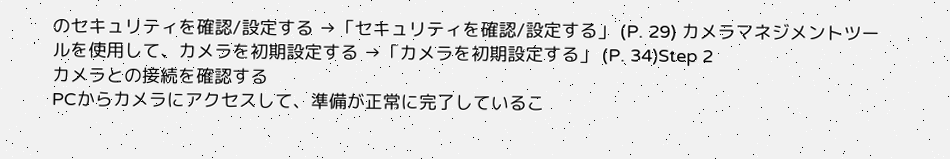のセキュリティを確認/設定する →「セキュリティを確認/設定する」 (P. 29) カメラマネジメントツールを使用して、カメラを初期設定する →「カメラを初期設定する」 (P. 34)Step 2
カメラとの接続を確認する
PCからカメラにアクセスして、準備が正常に完了しているこ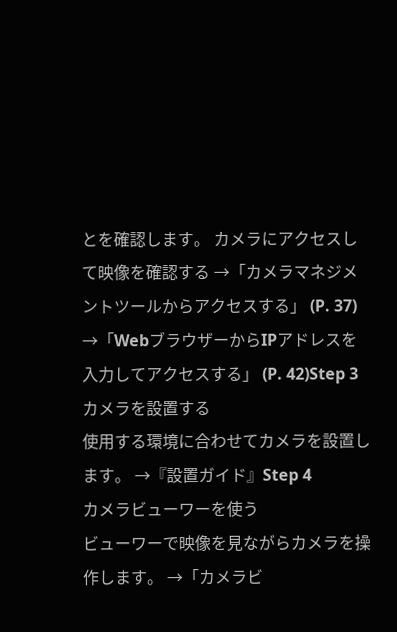とを確認します。 カメラにアクセスして映像を確認する →「カメラマネジメントツールからアクセスする」 (P. 37) →「WebブラウザーからIPアドレスを入力してアクセスする」 (P. 42)Step 3
カメラを設置する
使用する環境に合わせてカメラを設置します。 →『設置ガイド』Step 4
カメラビューワーを使う
ビューワーで映像を見ながらカメラを操作します。 →「カメラビ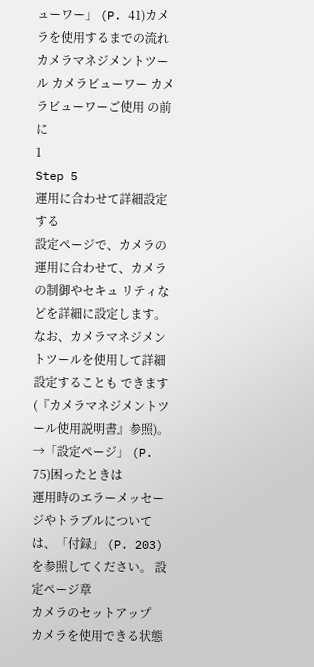ューワー」 (P. 41)カメラを使用するまでの流れ
カメラマネジメントツール カメラビューワー カメラビューワーご使用 の前に
1
Step 5
運用に合わせて詳細設定する
設定ページで、カメラの運用に合わせて、カメラの制御やセキュ リティなどを詳細に設定します。 なお、カメラマネジメントツールを使用して詳細設定することも できます (『カメラマネジメントツール使用説明書』参照)。 →「設定ページ」 (P. 75)困ったときは
運用時のエラーメッセージやトラブルについては、「付録」 (P. 203) を参照してください。 設定ページ章
カメラのセットアップ
カメラを使用できる状態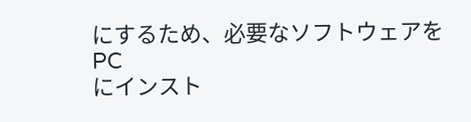にするため、必要なソフトウェアを
PC
にインスト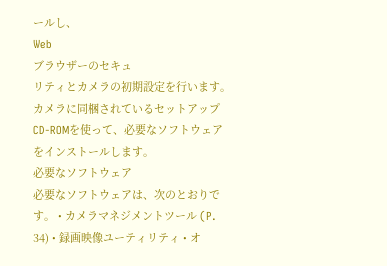ールし、
Web
ブラウザーのセキュ
リティとカメラの初期設定を行います。
カメラに同梱されているセットアップCD-ROMを使って、必要なソフトウェアをインストールします。
必要なソフトウェア
必要なソフトウェアは、次のとおりです。 • カメラマネジメントツール (P. 34) • 録画映像ユーティリティ • オ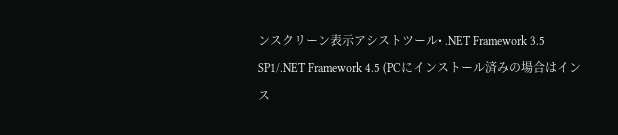ンスクリーン表示アシストツール• .NET Framework 3.5 SP1/.NET Framework 4.5 (PCにインストール済みの場合はインス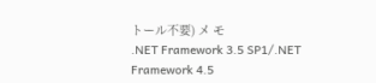トール不要) メ モ
.NET Framework 3.5 SP1/.NET Framework 4.5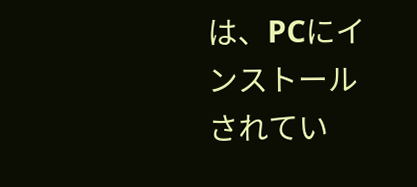は、PCにインストールされてい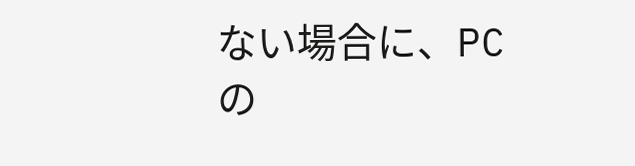ない場合に、PCの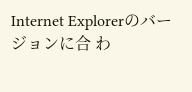Internet Explorerのバージョンに合 わ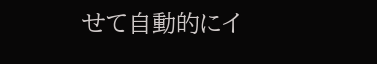せて自動的にイ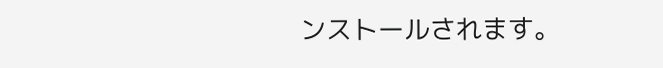ンストールされます。